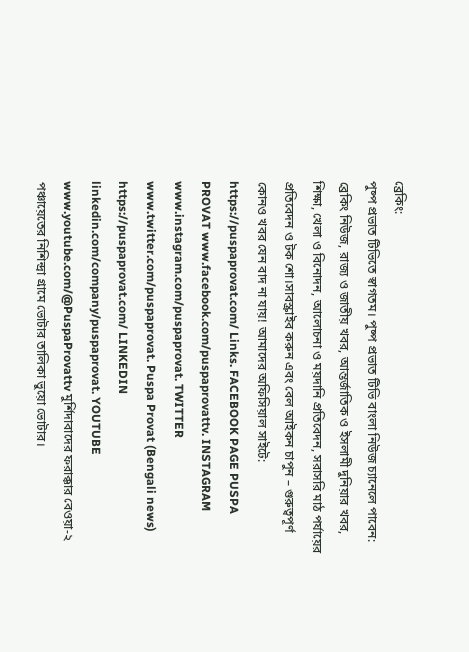ব্রেকিং:
পুষ্প প্রভাত টিভিতে স্বাগতম। পুষ্প প্রভাত টিভি বাংলা নিউজ চ্যানেলে পাবেন: ব্রেকিং নিউজ, রাজ্য ও জাতীয় খবর, আন্তর্জাতিক ও ইসলামী দুনিয়ার খবর, শিক্ষা, খেলা ও বিনোদন, আলোচনা ও ময়দানি প্রতিবেদন, সরাসরি মাঠ পর্যায়ের প্রতিবেদন ও টক শো।সাবস্ক্রাইব করুন এবং বেল আইকন চাপুন – গুরুত্বপূর্ণ কোনও খবর যেন বাদ না যায়! আমাদের অফিসিয়াল সাইটে: https://puspaprovat.com/ Links. FACEBOOK PAGE PUSPA PROVAT www.facebook.com/puspaprovattv. INSTAGRAM www.instagram.com/puspaprovat. TWITTER www.twitter.com/puspaprovat. Puspa Provat (Bengali news) https://puspaprovat.com/ LINKEDIN linkedin.com/company/puspaprovat. YOUTUBE www.youtube.com/@PuspaProvattv মুর্শিদাবাদের ফরাক্কার বেওয়া-২ পঞ্চায়েতের নিশিন্দ্রা গ্রামে ভোটার তালিকা ভুয়ো ভোটার।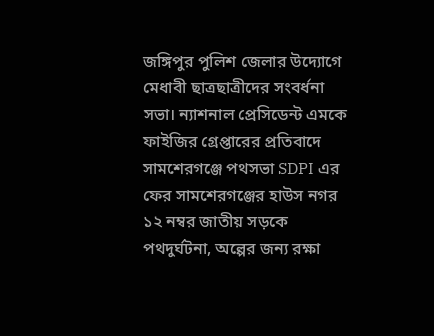জঙ্গিপুর পুলিশ জেলার উদ্যোগে মেধাবী ছাত্রছাত্রীদের সংবর্ধনা সভা। ন্যাশনাল প্রেসিডেন্ট এমকে ফাইজির গ্রেপ্তারের প্রতিবাদে সামশেরগঞ্জে পথসভা SDPI এর ফের সামশেরগঞ্জের হাউস নগর ১২ নম্বর জাতীয় সড়কে পথদুর্ঘটনা, অল্পের জন্য রক্ষা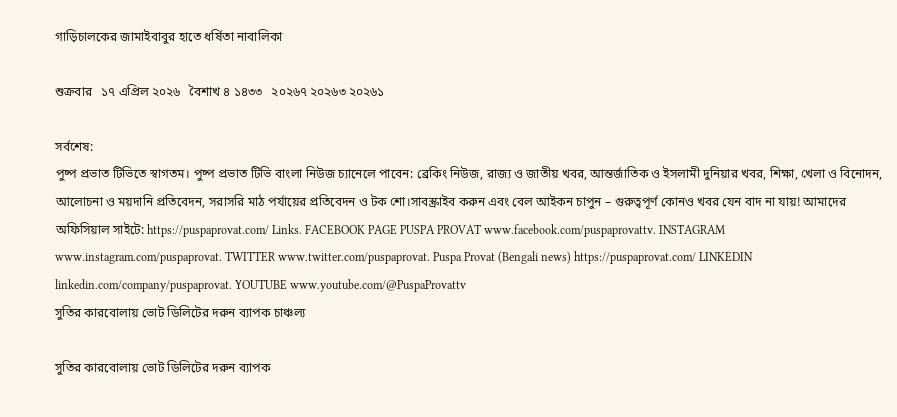গাড়িচালকের জামাইবাবুর হাতে ধর্ষিতা নাবালিকা

শুক্রবার   ১৭ এপ্রিল ২০২৬   বৈশাখ ৪ ১৪৩৩   ২০২৬৭ ২০২৬৩ ২০২৬১

সর্বশেষ:
পুষ্প প্রভাত টিভিতে স্বাগতম। পুষ্প প্রভাত টিভি বাংলা নিউজ চ্যানেলে পাবেন: ব্রেকিং নিউজ, রাজ্য ও জাতীয় খবর, আন্তর্জাতিক ও ইসলামী দুনিয়ার খবর, শিক্ষা, খেলা ও বিনোদন, আলোচনা ও ময়দানি প্রতিবেদন, সরাসরি মাঠ পর্যায়ের প্রতিবেদন ও টক শো।সাবস্ক্রাইব করুন এবং বেল আইকন চাপুন – গুরুত্বপূর্ণ কোনও খবর যেন বাদ না যায়! আমাদের অফিসিয়াল সাইটে: https://puspaprovat.com/ Links. FACEBOOK PAGE PUSPA PROVAT www.facebook.com/puspaprovattv. INSTAGRAM www.instagram.com/puspaprovat. TWITTER www.twitter.com/puspaprovat. Puspa Provat (Bengali news) https://puspaprovat.com/ LINKEDIN linkedin.com/company/puspaprovat. YOUTUBE www.youtube.com/@PuspaProvattv
সুতির কারবোলায় ভোট ডিলিটের দরুন ব্যাপক চাঞ্চল্য

সুতির কারবোলায় ভোট ডিলিটের দরুন ব্যাপক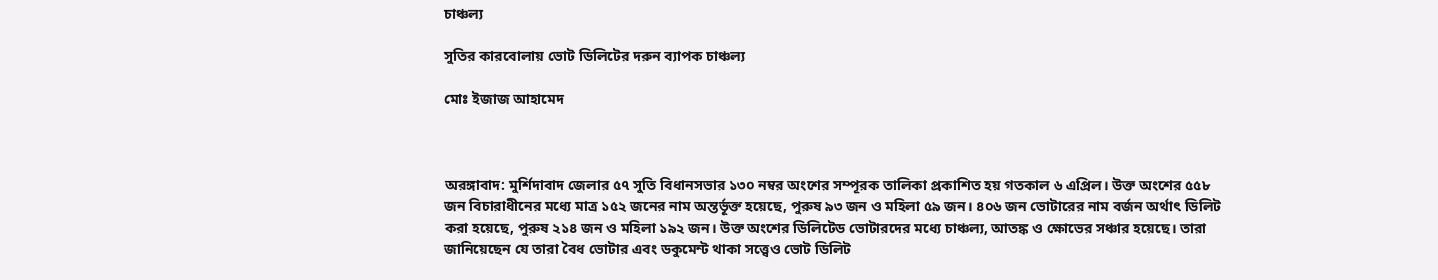চাঞ্চল্য

সুতির কারবোলায় ভোট ডিলিটের দরুন ব্যাপক চাঞ্চল্য

মোঃ ইজাজ আহামেদ



অরঙ্গাবাদ: মুর্শিদাবাদ জেলার ৫৭ সুতি বিধানসভার ১৩০ নম্বর অংশের সম্পূরক তালিকা প্রকাশিত হয় গতকাল ৬ এপ্রিল। উক্ত অংশের ৫৫৮ জন বিচারাধীনের মধ্যে মাত্র ১৫২ জনের নাম অন্তর্ভূক্ত হয়েছে, পুরুষ ৯৩ জন ও মহিলা ৫৯ জন। ৪০৬ জন ভোটারের নাম বর্জন অর্থাৎ ডিলিট করা হয়েছে, পুরুষ ২১৪ জন ও মহিলা ১৯২ জন। উক্ত অংশের ডিলিটেড ভোটারদের মধ্যে চাঞ্চল্য, আতঙ্ক ও ক্ষোভের সঞ্চার হয়েছে। তারা জানিয়েছেন যে তারা বৈধ ভোটার এবং ডকুমেন্ট থাকা সত্ত্বেও ভোট ডিলিট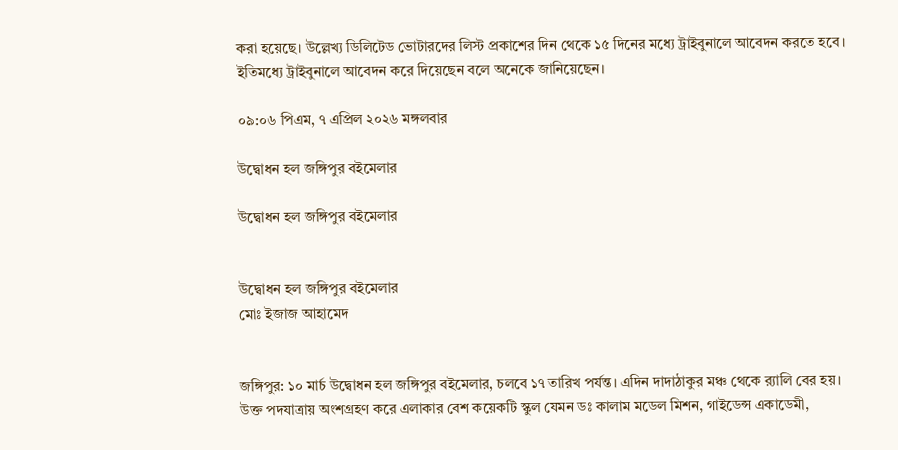করা হয়েছে। উল্লেখ্য ডিলিটেড ভোটারদের লিস্ট প্রকাশের দিন থেকে ১৫ দিনের মধ্যে ট্রাইবুনালে আবেদন করতে হবে। ইতিমধ্যে ট্রাইবুনালে আবেদন করে দিয়েছেন বলে অনেকে জানিয়েছেন।

০৯:০৬ পিএম, ৭ এপ্রিল ২০২৬ মঙ্গলবার

উদ্বোধন হল জঙ্গিপুর বইমেলার

উদ্বোধন হল জঙ্গিপুর বইমেলার


উদ্বোধন হল জঙ্গিপুর বইমেলার
মোঃ ইজাজ আহামেদ


জঙ্গিপুর: ১০ মার্চ উদ্বোধন হল জঙ্গিপুর বইমেলার, চলবে ১৭ তারিখ পর্যন্ত। এদিন দাদাঠাকুর মঞ্চ থেকে র‍্যালি বের হয়। উক্ত পদযাত্রায় অংশগ্রহণ করে এলাকার বেশ কয়েকটি স্কুল যেমন ডঃ কালাম মডেল মিশন, গাইডেন্স একাডেমী,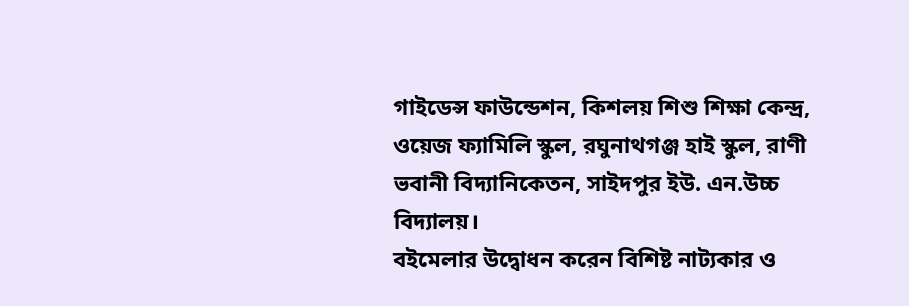গাইডেন্স ফাউন্ডেশন, কিশলয় শিশু শিক্ষা কেন্দ্র, ওয়েজ ফ্যামিলি স্কুল, রঘুনাথগঞ্জ হাই স্কুল, রাণী ভবানী বিদ্যানিকেতন, সাইদপুর ইউ. এন.উচ্চ বিদ্যালয়।
বইমেলার উদ্বোধন করেন বিশিষ্ট নাট্যকার ও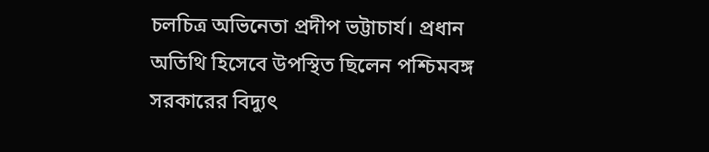চলচিত্র অভিনেতা প্রদীপ ভট্টাচার্য। প্রধান অতিথি হিসেবে উপস্থিত ছিলেন পশ্চিমবঙ্গ সরকারের বিদ্যুৎ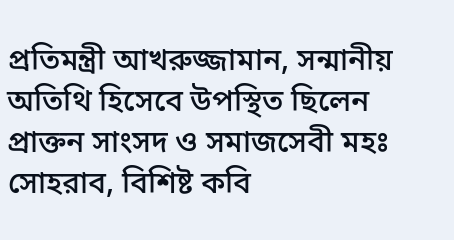প্রতিমন্ত্রী আখরুজ্জামান, সন্মানীয় অতিথি হিসেবে উপস্থিত ছিলেন প্রাক্তন সাংসদ ও সমাজসেবী মহঃ সোহরাব, বিশিষ্ট কবি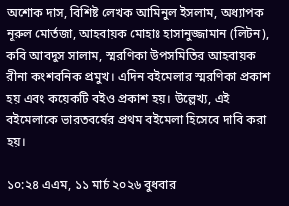অশোক দাস, বিশিষ্ট লেখক আমিনুল ইসলাম, অধ্যাপক নূরুল মোর্তজা, আহবায়ক মোহাঃ হাসানুজ্জামান (লিটন), কবি আবদুস সালাম, স্মরণিকা উপসমিতির আহবায়ক রীনা কংশবনিক প্রমুখ। এদিন বইমেলার স্মরণিকা প্রকাশ হয় এবং কয়েকটি বইও প্রকাশ হয়। উল্লেখ্য, এই বইমেলাকে ভারতবর্ষের প্রথম বইমেলা হিসেবে দাবি করা হয়।

১০:২৪ এএম, ১১ মার্চ ২০২৬ বুধবার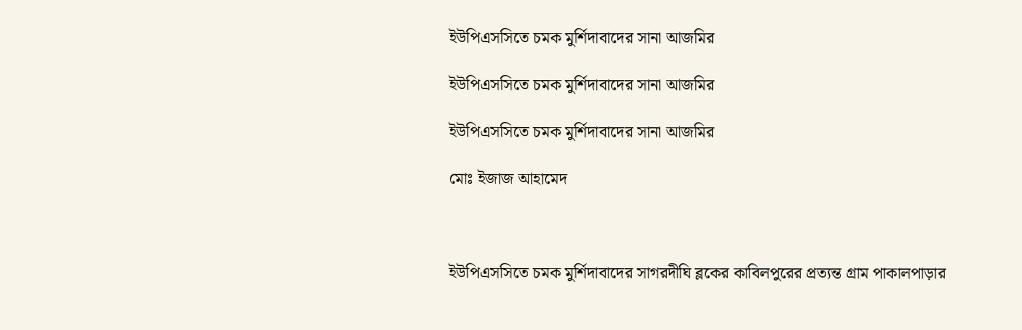ইউপিএসসিতে চমক মুর্শিদাবাদের সানা আজমির

ইউপিএসসিতে চমক মুর্শিদাবাদের সানা আজমির

ইউপিএসসিতে চমক মুর্শিদাবাদের সানা আজমির

মোঃ ইজাজ আহামেদ



ইউপিএসসিতে চমক মুর্শিদাবাদের সাগরদীঘি ব্লকের কাবিলপুরের প্রত্যন্ত গ্রাম পাকালপাড়ার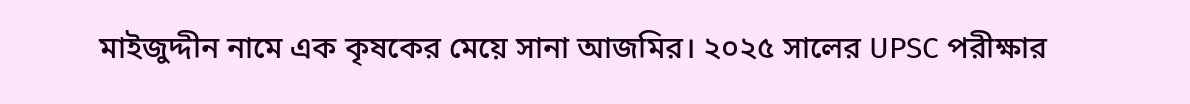মাইজুদ্দীন নামে এক কৃষকের মেয়ে সানা আজমির। ২০২৫ সালের UPSC পরীক্ষার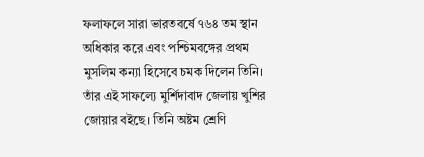ফলাফলে সারা ভারতবর্ষে ৭৬৪ তম স্থান অধিকার করে এবং পশ্চিমবঙ্গের প্রথম মুসলিম কন্যা হিসেবে চমক দিলেন তিনি। তাঁর এই সাফল্যে মুর্শিদাবাদ জেলায় খুশির জোয়ার বইছে। তিনি অষ্টম শ্রেণি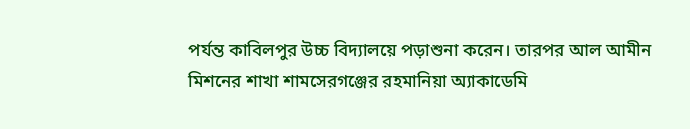পর্যন্ত কাবিলপুর উচ্চ বিদ্যালয়ে পড়াশুনা করেন। তারপর আল আমীন মিশনের শাখা শামসেরগঞ্জের রহমানিয়া অ্যাকাডেমি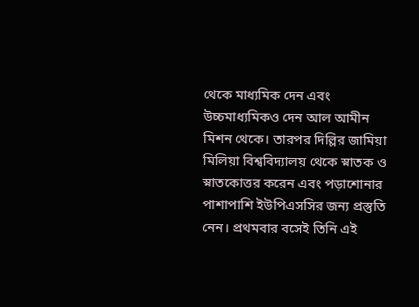থেকে মাধ্যমিক দেন এবং উচ্চমাধ্যমিকও দেন আল আমীন মিশন থেকে। তারপর দিল্লির জামিয়া মিলিয়া বিশ্ববিদ্যালয় থেকে স্নাতক ও স্নাতকোত্তর করেন এবং পড়াশোনার পাশাপাশি ইউপিএসসির জন্য প্রস্তুতি নেন। প্রথমবার বসেই তিনি এই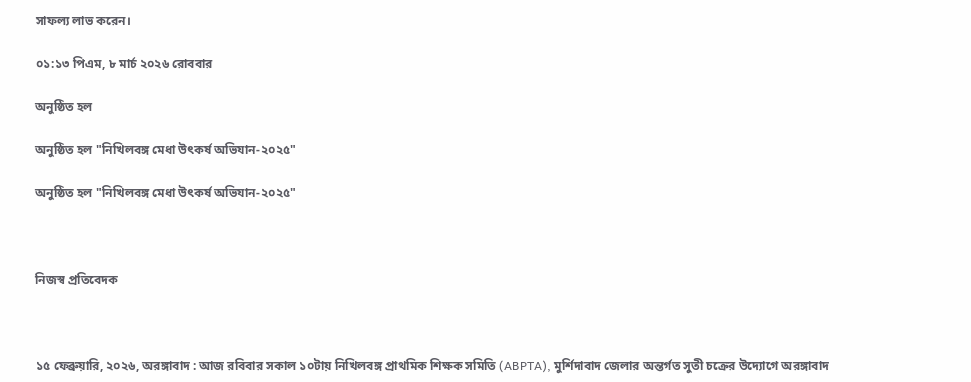সাফল্য লাভ করেন।

০১:১৩ পিএম, ৮ মার্চ ২০২৬ রোববার

অনুষ্ঠিত হল

অনুষ্ঠিত হল "নিখিলবঙ্গ মেধা উৎকর্ষ অভিযান-২০২৫"

অনুষ্ঠিত হল "নিখিলবঙ্গ মেধা উৎকর্ষ অভিযান-২০২৫"



নিজস্ব প্রতিবেদক



১৫ ফেব্রুয়ারি, ২০২৬, অরঙ্গাবাদ : আজ রবিবার সকাল ১০টায় নিখিলবঙ্গ প্রাথমিক শিক্ষক সমিতি (ABPTA), মুর্শিদাবাদ জেলার অন্তর্গত সুতী চক্রের উদ‌্যোগে অরঙ্গাবাদ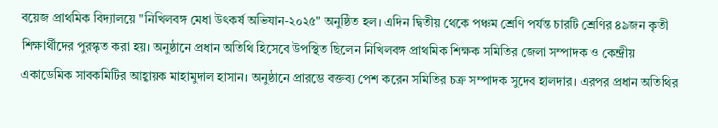বয়েজ প্রাথমিক বিদ্যালয়ে "নিখিলবঙ্গ মেধা উৎকর্ষ অভিযান-২০২৫" অনুষ্ঠিত হল। এদিন দ্বিতীয় থেকে পঞ্চম শ্রেণি পর্যন্ত চারটি শ্রেণির ৪৯জন কৃতী শিক্ষার্থীদের পুরস্কৃত করা হয়। অনুষ্ঠানে প্রধান অতিথি হিসেবে উপস্থিত ছিলেন নিখিলবঙ্গ প্রাথমিক শিক্ষক সমিতির জেলা সম্পাদক ও কেন্দ্রীয় একাডেমিক সাবকমিটির আহ্বায়ক মাহামুদাল হাসান। অনুষ্ঠানে প্রারম্ভে বক্তব‌্য পেশ করেন সমিতির চক্র সম্পাদক সুদেব হালদার। এরপর প্রধান অতিথির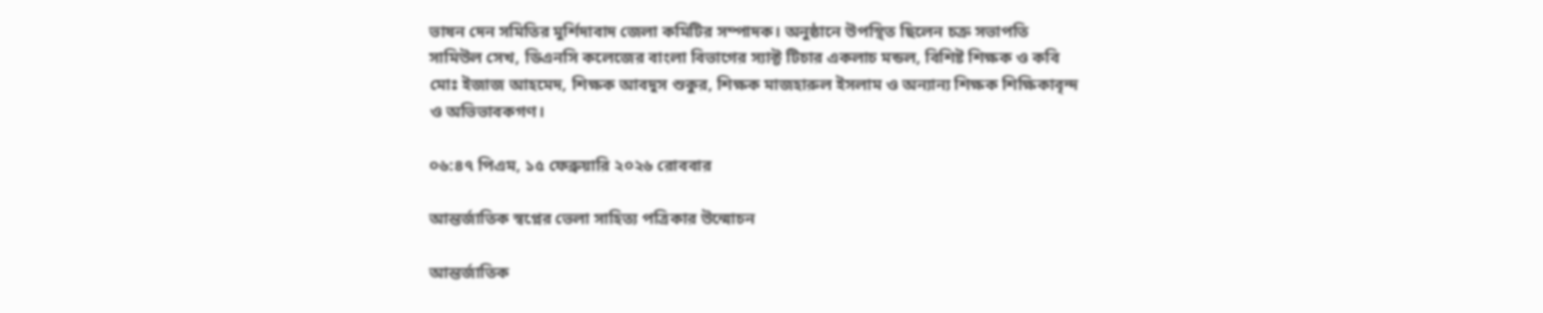ভাষন দেন সমিতির মুর্শিদাবাদ জেলা কমিটির সম্পাদক। অনুষ্ঠানে উপস্থিত ছিলেন চক্র সভাপতি সামিউল সেখ, ডিএনসি কলেজের বাংলা বিভাগের স্যাক্ট টিচার একলাচ মন্ডল, বিশিষ্ট শিক্ষক ও কবি মোঃ ইজাজ আহমেদ, শিক্ষক আবদুস শুকুর, শিক্ষক মাজহারুল ইসলাম ও অন্যান্য শিক্ষক শিক্ষিকাবৃন্দ ও অভিভাবকগণ।

০৬:৪৭ পিএম, ১৫ ফেব্রুয়ারি ২০২৬ রোববার

আন্তর্জাতিক স্বপ্নের ভেলা সাহিত্য পত্রিকার উন্মোচন‌

আন্তর্জাতিক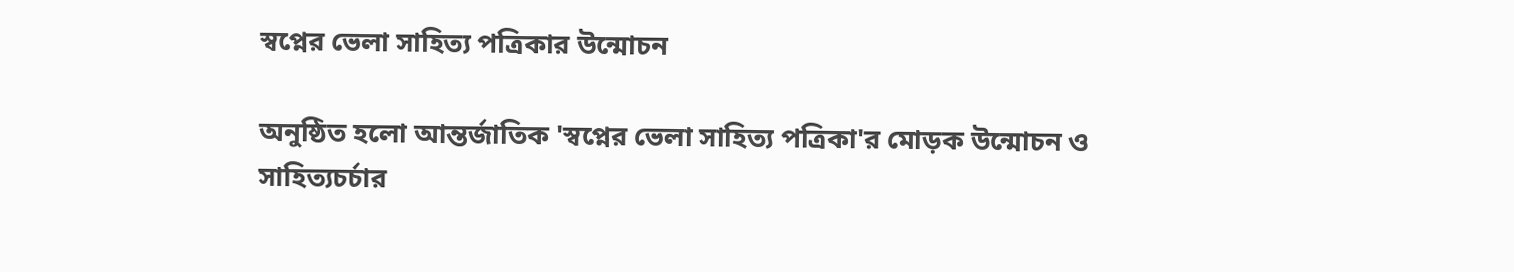স্বপ্নের ভেলা সাহিত্য পত্রিকার উন্মোচন‌

অনুষ্ঠিত হলো আন্তর্জাতিক 'স্বপ্নের ভেলা সাহিত্য পত্রিকা'র মোড়ক উন্মোচন ও সাহিত্যচর্চার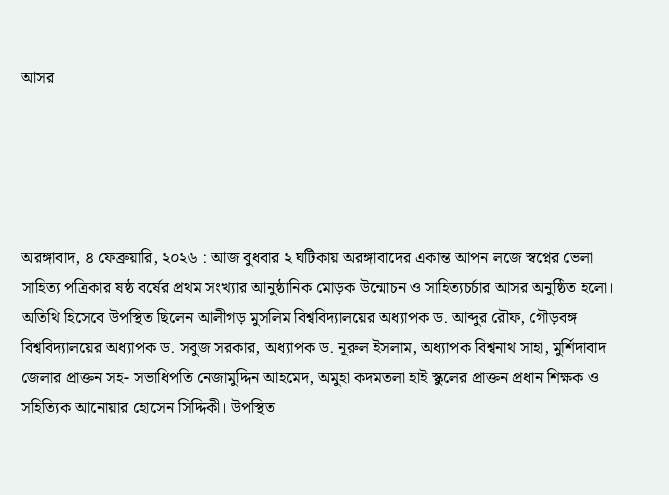আসর





অরঙ্গাবাদ, ৪ ফেব্রুয়ারি, ২০২৬ : আজ বুধবার ২ ঘটিকায় অরঙ্গাবাদের একান্ত আপন লজে স্বপ্নের ভেলা সাহিত্য পত্রিকার ষষ্ঠ বর্ষের প্রথম সংখ্যার আনুষ্ঠানিক মোড়ক উন্মোচন ও সাহিত্যচর্চার আসর অনুষ্ঠিত হলো। অতিথি হিসেবে উপস্থিত ছিলেন আলীগড় মুসলিম বিশ্ববিদ্যালয়ের অধ্যাপক ড. আব্দুর রৌফ, গৌড়বঙ্গ বিশ্ববিদ্যালয়ের অধ্যাপক ড. সবুজ সরকার, অধ্যাপক ড. নূরুল ইসলাম, অধ্যাপক বিশ্বনাথ সাহা, মুর্শিদাবাদ জেলার প্রাক্তন সহ- সভাধিপতি নেজামুদ্দিন আহমেদ, অমুহা কদমতলা হাই স্কুলের প্রাক্তন প্রধান শিক্ষক ও সহিত্যিক আনোয়ার হোসেন সিদ্দিকী। উপস্থিত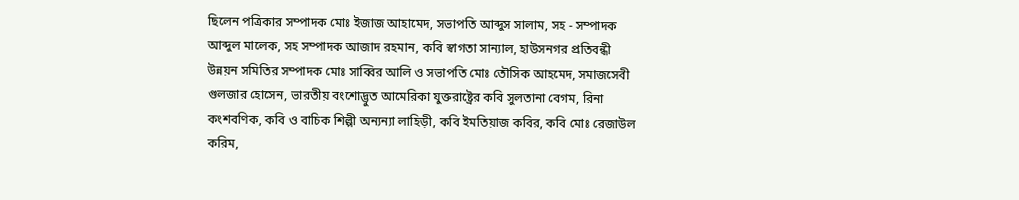ছিলেন পত্রিকার সম্পাদক মোঃ ইজাজ আহামেদ, সভাপতি আব্দুস সালাম, সহ - সম্পাদক আব্দুল মালেক, সহ সম্পাদক আজাদ রহমান, কবি স্বাগতা সান্যাল, হাউসনগর প্রতিবন্ধী উন্নয়ন সমিতির সম্পাদক মোঃ সাব্বির আলি ও সভাপতি মোঃ তৌসিক আহমেদ, সমাজসেবী গুলজার হোসেন, ভারতীয় বংশোদ্ভুত আমেরিকা যুক্তরাষ্ট্রের কবি সুলতানা বেগম, রিনা কংশবণিক, কবি ও বাচিক শিল্পী অন্যন্যা লাহিড়ী, কবি ইমতিয়াজ কবির, কবি মোঃ রেজাউল করিম,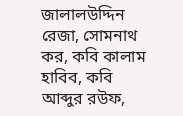জালালউদ্দিন রেজা, সোমনাথ কর, কবি কালাম হাবিব, কবি আব্দুর রউফ,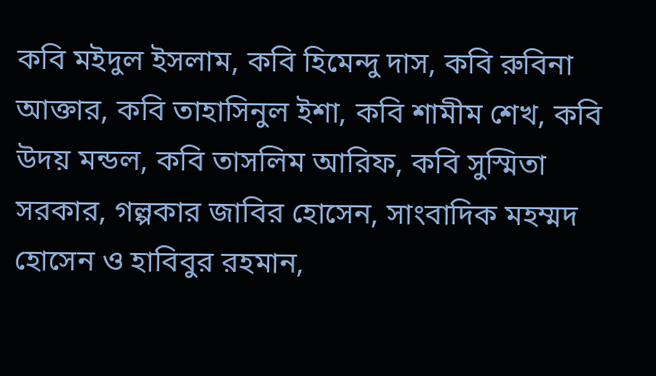কবি মইদুল ইসলাম, কবি হিমেন্দু দাস, কবি রুবিনা আক্তার, কবি তাহাসিনুল ইশা, কবি শামীম শেখ, কবি উদয় মন্ডল, কবি তাসলিম আরিফ, কবি সুস্মিতা সরকার, গল্পকার জাবির হোসেন, সাংবাদিক মহম্মদ হোসেন ও হাবিবুর রহমান,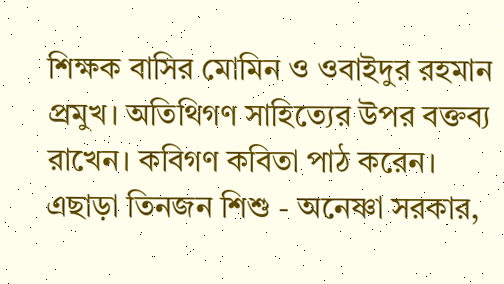শিক্ষক বাসির মোমিন ও ওবাইদুর রহমান প্রমুখ। অতিথিগণ সাহিত্যের উপর বক্তব্য রাখেন। কবিগণ কবিতা পাঠ করেন। এছাড়া তিনজন শিশু - অনেষ্ণা সরকার,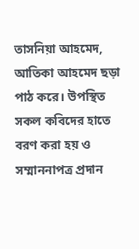তাসনিয়া আহমেদ, আতিকা আহমেদ ছড়া পাঠ করে। উপস্থিত সকল কবিদের হাতে বরণ করা হয় ও সম্মাননাপত্র প্রদান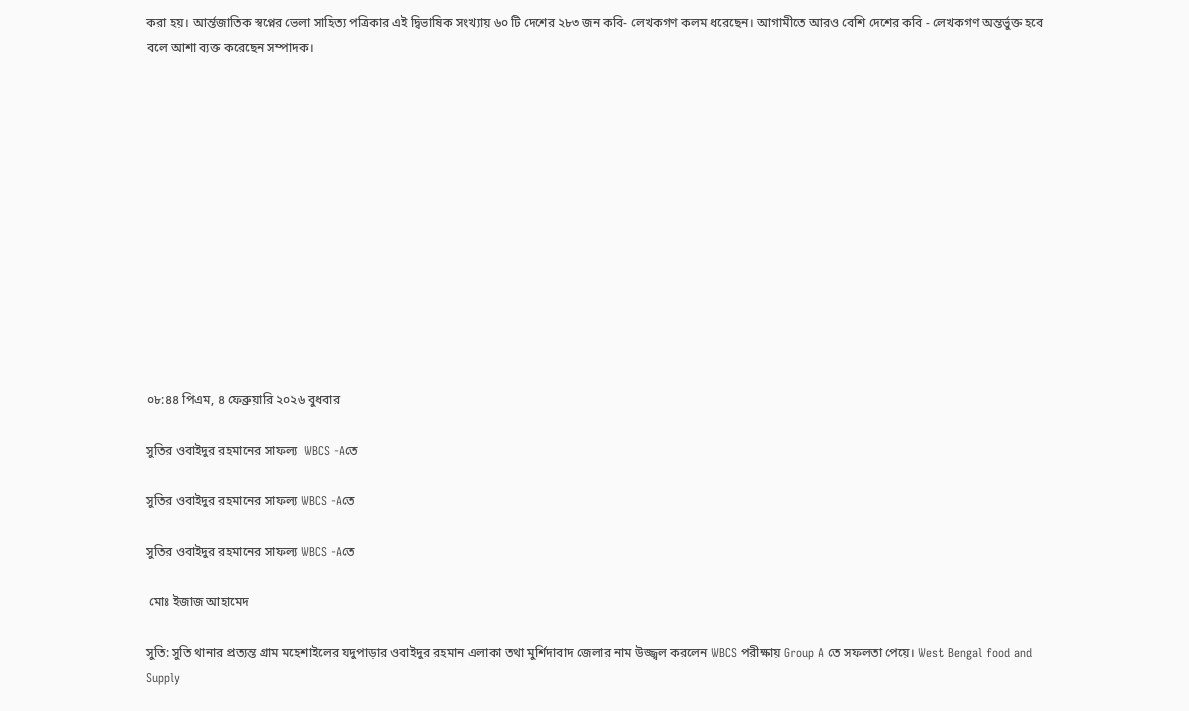করা হয়। আর্ন্তজাতিক স্বপ্নের ভেলা সাহিত্য পত্রিকার এই দ্বিভাষিক সংখ্যায় ৬০ টি দেশের ২৮৩ জন কবি- লেখকগণ কলম ধরেছেন। আগামীতে আরও বেশি দেশের কবি - লেখকগণ অন্তর্ভুক্ত হবে বলে আশা ব্যক্ত করেছেন সম্পাদক।













০৮:৪৪ পিএম, ৪ ফেব্রুয়ারি ২০২৬ বুধবার

সুতির ওবাইদুর রহমানের সাফল্য  WBCS -Aতে

সুতির ওবাইদুর রহমানের সাফল্য WBCS -Aতে

সুতির ওবাইদুর রহমানের সাফল্য WBCS -Aতে

 মোঃ ইজাজ আহামেদ

সুতি: সুতি থানার প্রত্যন্ত গ্রাম মহেশাইলের যদুপাড়ার ওবাইদুর রহমান এলাকা তথা মুর্শিদাবাদ জেলার নাম উজ্জ্বল করলেন WBCS পরীক্ষায় Group A তে সফলতা পেয়ে। West Bengal food and Supply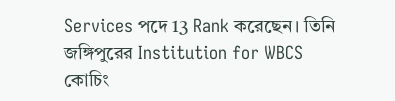Services পদে 13 Rank করেছেন। তিনি জঙ্গিপুরের Institution for WBCS কোচিং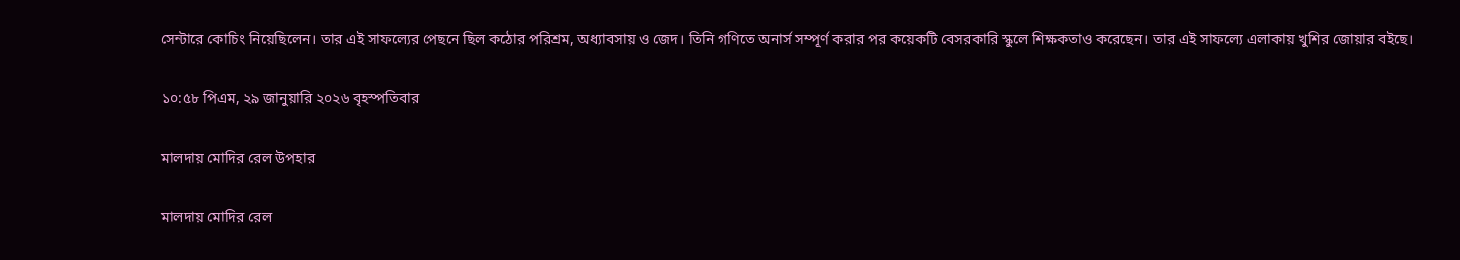সেন্টারে কোচিং নিয়েছিলেন। তার এই সাফল্যের পেছনে ছিল কঠোর পরিশ্রম, অধ্যাবসায় ও জেদ। তিনি গণিতে অনার্স সম্পূর্ণ করার পর কয়েকটি বেসরকারি স্কুলে শিক্ষকতাও করেছেন। তার এই সাফল্যে এলাকায় খুশির জোয়ার বইছে।

১০:৫৮ পিএম, ২৯ জানুয়ারি ২০২৬ বৃহস্পতিবার

মালদায় মোদির রেল উপহার

মালদায় মোদির রেল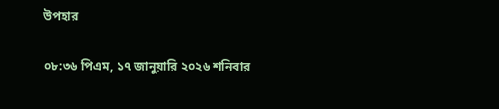উপহার

০৮:৩৬ পিএম, ১৭ জানুয়ারি ২০২৬ শনিবার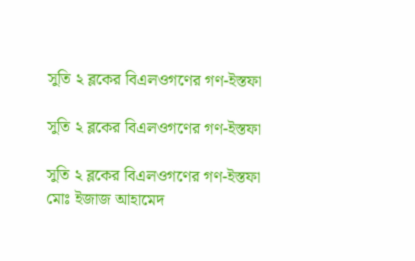সুতি ২ ব্লকের বিএলওগণের গণ-ইস্তফা

সুতি ২ ব্লকের বিএলওগণের গণ-ইস্তফা

সুতি ২ ব্লকের বিএলওগণের গণ-ইস্তফা
মোঃ ইজাজ আহামেদ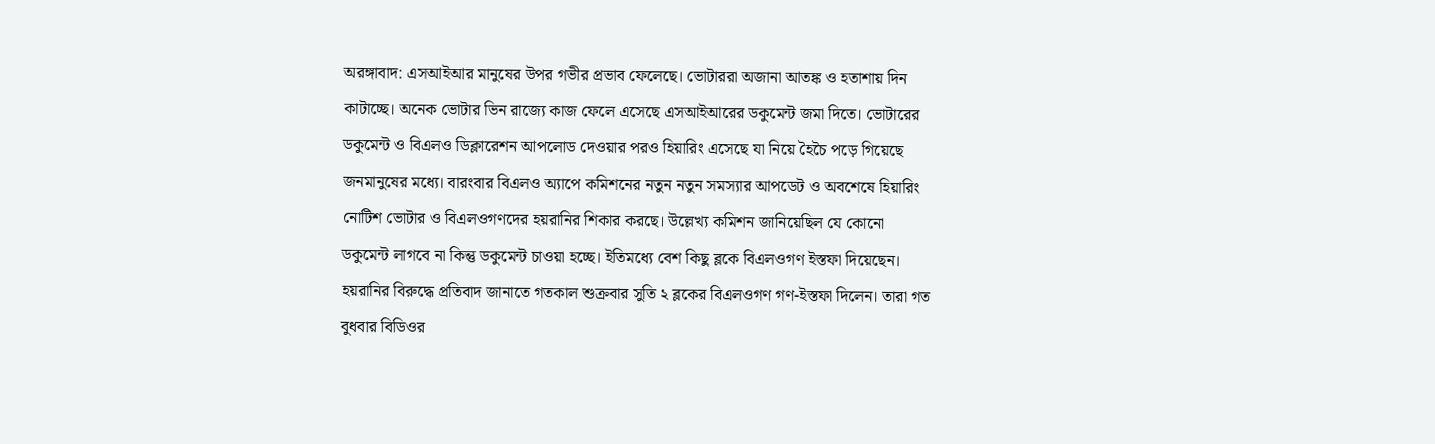অরঙ্গাবাদ: এসআইআর মানুষের উপর গভীর প্রভাব ফেলেছে। ভোটাররা অজানা আতঙ্ক ও হতাশায় দিন কাটাচ্ছে। অনেক ভোটার ভিন রাজ্যে কাজ ফেলে এসেছে এসআইআরের ডকুমেন্ট জমা দিতে। ভোটারের ডকুমেন্ট ও বিএলও ডিক্লারেশন আপলোড দেওয়ার পরও হিয়ারিং এসেছে যা নিয়ে হৈচৈ পড়ে গিয়েছে জনমানুষের মধ্যে। বারংবার বিএলও অ্যাপে কমিশনের নতুন নতুন সমস্যার আপডেট ও অবশেষে হিয়ারিং নোটিশ ভোটার ও বিএলওগণদের হয়রানির শিকার করছে। উল্লেখ্য কমিশন জানিয়েছিল যে কোনো ডকুমেন্ট লাগবে না কিন্তু ডকুমেন্ট চাওয়া হচ্ছে। ইতিমধ্যে বেশ কিছু ব্লকে বিএলওগণ ইস্তফা দিয়েছেন। হয়রানির বিরুদ্ধে প্রতিবাদ জানাতে গতকাল শুক্রবার সুতি ২ ব্লকের বিএলওগণ গণ-ইস্তফা দিলেন। তারা গত বুধবার বিডিওর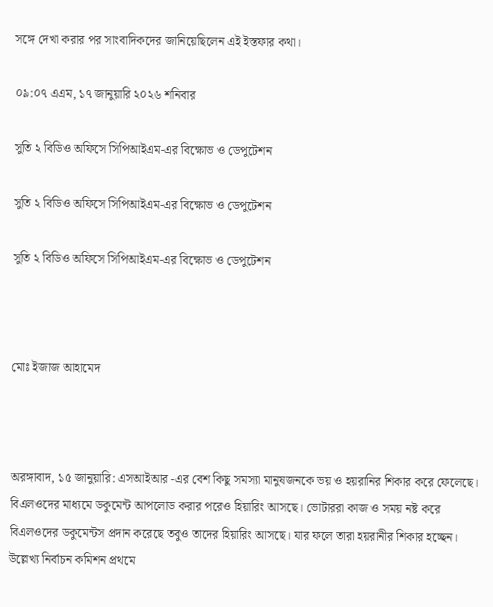সঙ্গে দেখা করার পর সাংবাদিকদের জানিয়েছিলেন এই ইস্তফার কথা।

০৯:০৭ এএম, ১৭ জানুয়ারি ২০২৬ শনিবার

সুতি ২ বিডিও অফিসে সিপিআইএম-এর বিক্ষোভ ও ডেপুটেশন

সুতি ২ বিডিও অফিসে সিপিআইএম-এর বিক্ষোভ ও ডেপুটেশন

সুতি ২ বিডিও অফিসে সিপিআইএম-এর বিক্ষোভ ও ডেপুটেশন



মোঃ ইজাজ আহামেদ



অরঙ্গাবাদ, ১৫ জানুয়ারি: এসআইআর -এর বেশ কিছু সমস্যা মানুষজনকে ভয় ও হয়রানির শিকার করে ফেলেছে। বিএলওদের মাধ্যমে ডকুমেন্ট আপলোড করার পরেও হিয়ারিং আসছে। ভোটাররা কাজ ও সময় নষ্ট করে বিএলওদের ডকুমেন্টস প্রদান করেছে তবুও তাদের হিয়ারিং আসছে। যার ফলে তারা হয়রানীর শিকার হচ্ছেন। উল্লেখ্য নির্বাচন কমিশন প্রথমে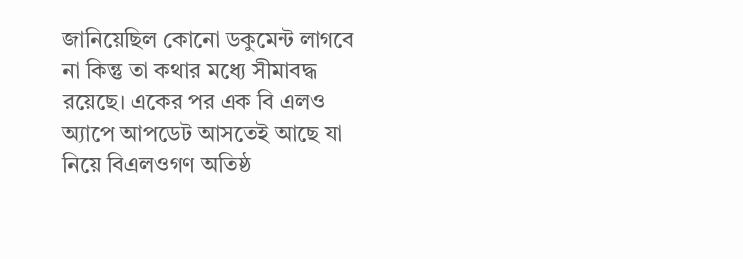জানিয়েছিল কোনো ডকুমেন্ট লাগবে না কিন্তু তা কথার মধ্যে সীমাবদ্ধ রয়েছে। একের পর এক বি এলও অ্যাপে আপডেট আসতেই আছে যা নিয়ে বিএলওগণ অতিষ্ঠ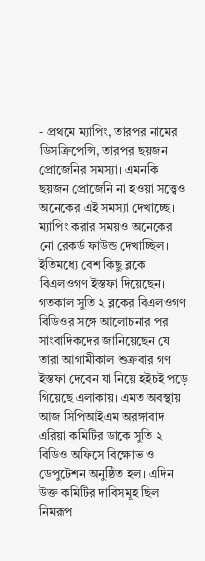- প্রথমে ম্যাপিং, তারপর নামের ডিসক্রিপেন্সি, তারপর ছয়জন প্রোজেনির সমস্যা। এমনকি ছয়জন প্রোজেনি না হওয়া সত্ত্বেও অনেকের এই সমস্যা দেখাচ্ছে। ম্যাপিং করার সময়ও অনেকের নো রেকর্ড ফাউন্ড দেখাচ্ছিল। ইতিমধ্যে বেশ কিছু ব্লকে বিএলওগণ ইস্তফা দিয়েছেন। গতকাল সুতি ২ ব্লকের বিএলওগণ বিডিওর সঙ্গে আলোচনার পর সাংবাদিকদের জানিয়েছেন যে তারা আগামীকাল শুক্রবার গণ ইস্তফা দেবেন যা নিয়ে হইচই পড়ে গিয়েছে এলাকায়। এমত অবস্থায় আজ সিপিআইএম অরঙ্গাবাদ এরিয়া কমিটির ডাকে সুতি ২ বিডিও অফিসে বিক্ষোভ ও ডেপুটেশন অনুষ্ঠিত হল। এদিন উক্ত কমিটির দাবিসমূহ ছিল নিমরূপ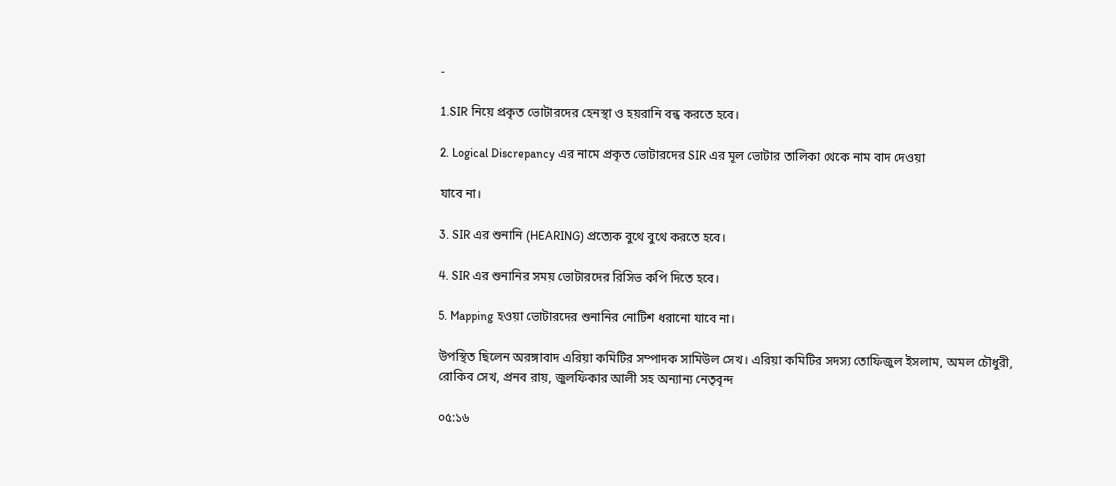-

1.SIR নিয়ে প্রকৃত ভোটারদের হেনস্থা ও হয়রানি বন্ধ করতে হবে।

2. Logical Discrepancy এর নামে প্রকৃত ভোটারদের SIR এর মূল ভোটার তালিকা থেকে নাম বাদ দেওয়া

যাবে না।

3. SIR এর শুনানি (HEARING) প্রত্যেক বুথে বুথে করতে হবে।

4. SIR এর শুনানির সময় ভোটারদের রিসিভ কপি দিতে হবে।

5. Mapping হওয়া ভোটারদের শুনানির নোটিশ ধরানো যাবে না।

উপস্থিত ছিলেন অরঙ্গাবাদ এরিয়া কমিটির সম্পাদক সামিউল সেখ। এরিয়া কমিটির সদস্য তোফিজুল ইসলাম, অমল চৌধুরী, রোকিব সেখ, প্রনব রায়, জুলফিকার আলী সহ অন্যান্য নেতৃবৃন্দ

০৫:১৬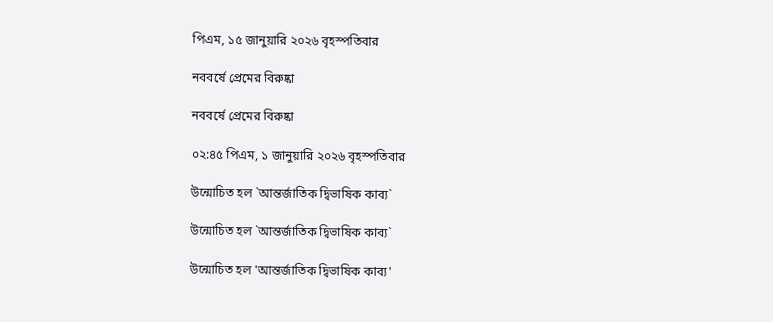পিএম, ১৫ জানুয়ারি ২০২৬ বৃহস্পতিবার

নববর্ষে প্রেমের বিরুষ্কা

নববর্ষে প্রেমের বিরুষ্কা

০২:৪৫ পিএম, ১ জানুয়ারি ২০২৬ বৃহস্পতিবার

উন্মোচিত হল `আন্তর্জাতিক দ্বিভাষিক কাব্য`

উন্মোচিত হল `আন্তর্জাতিক দ্বিভাষিক কাব্য`

উন্মোচিত হল 'আন্তর্জাতিক দ্বিভাষিক কাব্য'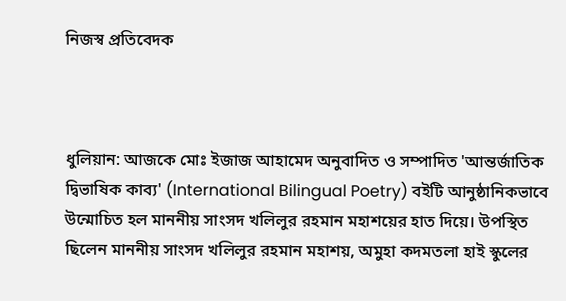নিজস্ব প্রতিবেদক



ধুলিয়ান: আজকে মোঃ ইজাজ আহামেদ অনুবাদিত ও সম্পাদিত 'আন্তর্জাতিক দ্বিভাষিক কাব্য' (International Bilingual Poetry) বইটি আনুষ্ঠানিকভাবে উন্মোচিত হল মাননীয় সাংসদ খলিলুর রহমান মহাশয়ের হাত দিয়ে। উপস্থিত ছিলেন মাননীয় সাংসদ খলিলুর রহমান মহাশয়, অমুহা কদমতলা হাই স্কুলের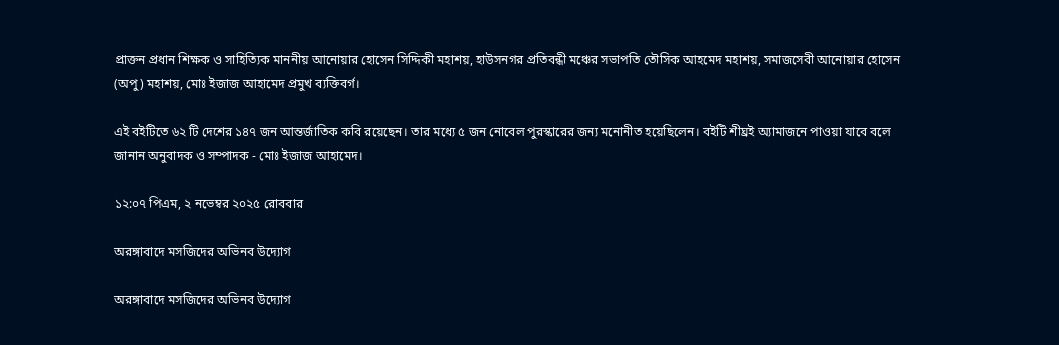প্রাক্তন প্রধান শিক্ষক ও সাহিত্যিক মাননীয় আনোয়ার হোসেন সিদ্দিকী মহাশয়, হাউসনগর প্রতিবন্ধী মঞ্চের সভাপতি তৌসিক আহমেদ মহাশয়, সমাজসেবী আনোয়ার হোসেন (অপু) মহাশয়, মোঃ ইজাজ আহামেদ প্রমুখ ব্যক্তিবর্গ।

এই বইটিতে ৬২ টি দেশের ১৪৭ জন আন্তর্জাতিক কবি রয়েছেন। তার মধ্যে ৫ জন নোবেল পুরস্কারের জন্য মনোনীত হয়েছিলেন। বইটি শীঘ্রই অ্যামাজনে পাওয়া যাবে বলে জানান অনুবাদক ও সম্পাদক - মোঃ ইজাজ আহামেদ।

১২:০৭ পিএম, ২ নভেম্বর ২০২৫ রোববার

অরঙ্গাবাদে মসজিদের অভিনব উদ্যোগ

অরঙ্গাবাদে মসজিদের অভিনব উদ্যোগ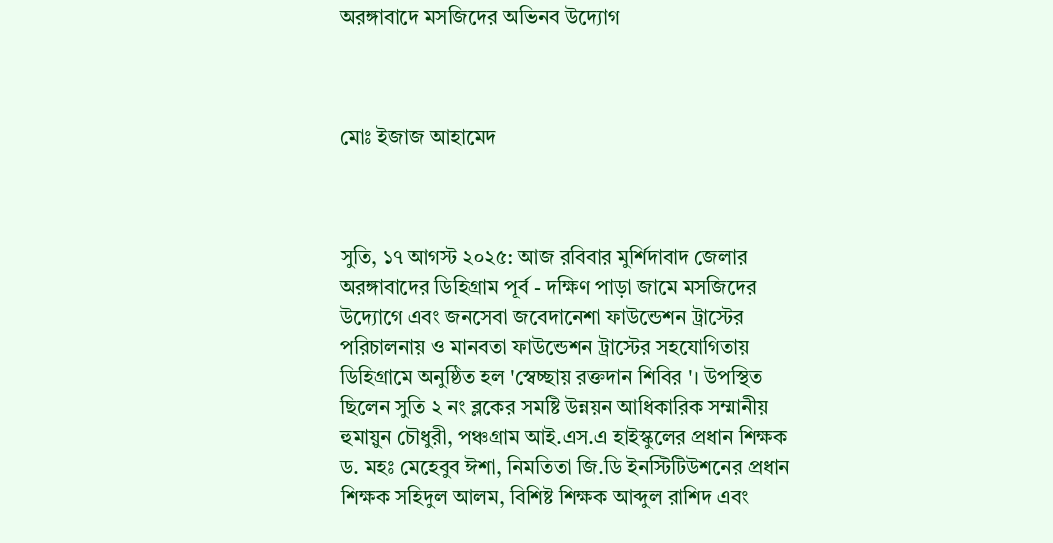অরঙ্গাবাদে মসজিদের অভিনব উদ্যোগ



মোঃ ইজাজ আহামেদ



সুতি, ১৭ আগস্ট ২০২৫: আজ রবিবার মুর্শিদাবাদ জেলার অরঙ্গাবাদের ডিহিগ্রাম পূর্ব - দক্ষিণ পাড়া জামে মসজিদের উদ্যোগে এবং জনসেবা জবেদানেশা ফাউন্ডেশন ট্রাস্টের পরিচালনায় ও মানবতা ফাউন্ডেশন ট্রাস্টের সহযোগিতায় ডিহিগ্রামে অনুষ্ঠিত হল 'স্বেচ্ছায় রক্তদান শিবির '। উপস্থিত ছিলেন সুতি ২ নং ব্লকের সমষ্টি উন্নয়ন আধিকারিক সম্মানীয় হুমায়ুন চৌধুরী, পঞ্চগ্রাম আই.এস.এ হাইস্কুলের প্রধান শিক্ষক ড. মহঃ মেহেবুব ঈশা, নিমতিতা জি.ডি ইনস্টিটিউশনের প্রধান শিক্ষক সহিদুল আলম, বিশিষ্ট শিক্ষক আব্দুল রাশিদ এবং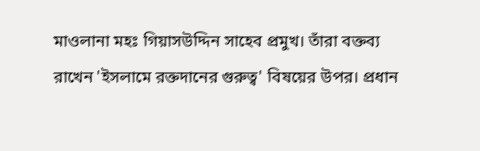মাওলানা মহঃ গিয়াসউদ্দিন সাহেব প্রমুখ। তাঁরা বক্তব্য রাখেন 'ইসলামে রক্তদানের গুরুত্ব' বিষয়ের উপর। প্রধান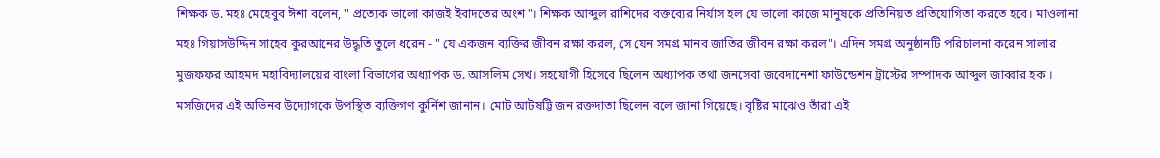শিক্ষক ড. মহঃ মেহেবুব ঈশা বলেন, " প্রত্যেক ভালো কাজই ইবাদতের অংশ"। শিক্ষক আব্দুল রাশিদের বক্তব্যের নির্যাস হল যে ভালো কাজে মানুষকে প্রতিনিয়ত প্রতিযোগিতা করতে হবে। মাওলানা মহঃ গিয়াসউদ্দিন সাহেব কুরআনের উদ্ধৃতি তুলে ধরেন - " যে একজন ব্যক্তির জীবন রক্ষা করল, সে যেন সমগ্র মানব জাতির জীবন রক্ষা করল"। এদিন সমগ্র অনুষ্ঠানটি পরিচালনা করেন সালার মুজফফর আহমদ মহাবিদ্যালয়ের বাংলা বিভাগের অধ্যাপক ড. আসলিম সেখ। সহযোগী হিসেবে ছিলেন অধ্যাপক তথা জনসেবা জবেদানেশা ফাউন্ডেশন ট্রাস্টের সম্পাদক আব্দুল জাব্বার হক । মসজিদের এই অভিনব উদ্যোগকে উপস্থিত ব্যক্তিগণ কুর্নিশ জানান। মোট আটষট্টি জন রক্তদাতা ছিলেন বলে জানা গিয়েছে। বৃষ্টির মাঝেও তাঁরা এই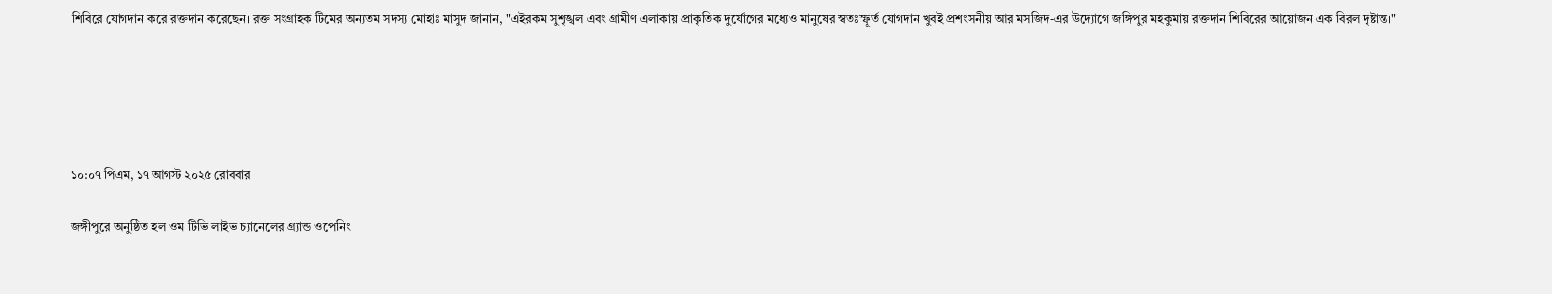শিবিরে যোগদান করে রক্তদান করেছেন। রক্ত সংগ্রাহক টিমের অন্যতম সদস্য মোহাঃ মাসুদ জানান, "এইরকম সুশৃঙ্খল এবং গ্রামীণ এলাকায় প্রাকৃতিক দুর্যোগের মধ্যেও মানুষের স্বতঃস্ফূর্ত যোগদান খুবই প্রশংসনীয় আর মসজিদ-এর উদ্যোগে জঙ্গিপুর মহকুমায় রক্তদান শিবিরের আয়োজন এক বিরল দৃষ্টান্ত।"





১০:০৭ পিএম, ১৭ আগস্ট ২০২৫ রোববার

জঙ্গীপুরে অনুষ্ঠিত হল ওম টিভি লাইভ চ্যানেলের গ্র্যান্ড ওপেনিং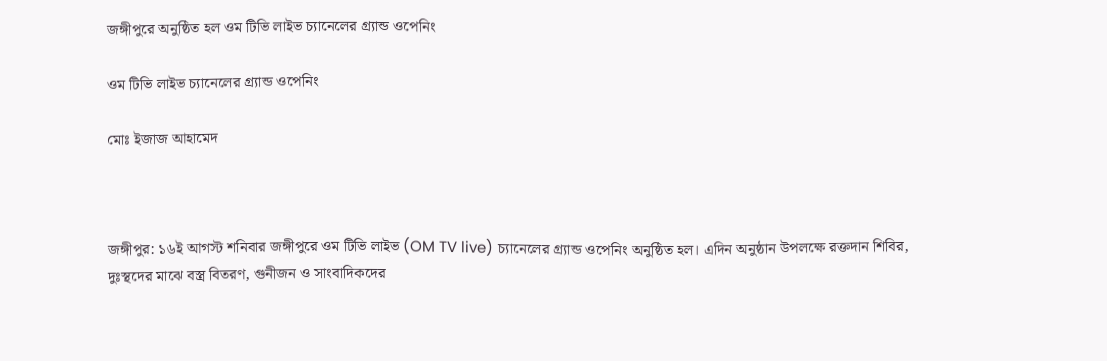জঙ্গীপুরে অনুষ্ঠিত হল ওম টিভি লাইভ চ্যানেলের গ্র্যান্ড ওপেনিং

ওম টিভি লাইভ চ্যানেলের গ্র্যান্ড ওপেনিং

মোঃ ইজাজ আহামেদ



জঙ্গীপুর: ১৬ই আগস্ট শনিবার জঙ্গীপুরে ওম টিভি লাইভ (OM TV live) চ্যানেলের গ্র্যান্ড ওপেনিং অনুষ্ঠিত হল। এদিন অনুষ্ঠান উপলক্ষে রক্তদান শিবির, দুঃস্থদের মাঝে বস্ত্র বিতরণ, গুনীজন ও সাংবাদিকদের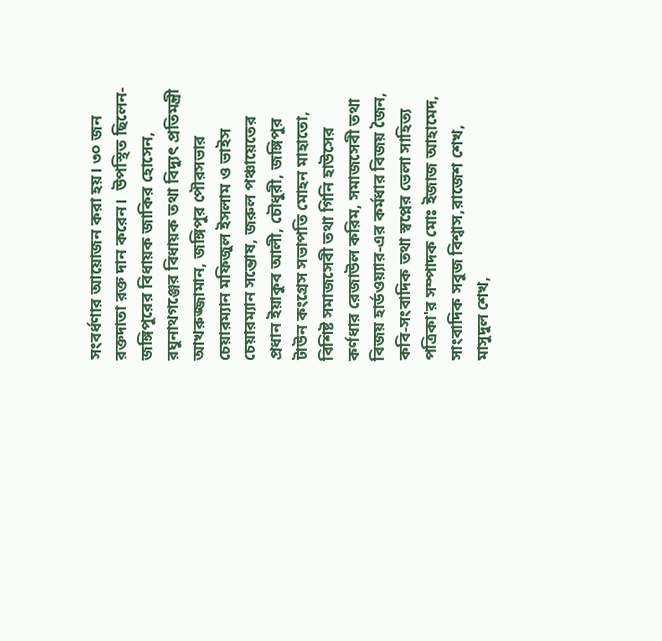সংবর্ধণার আয়োজন করা হয়। ৩০ জন রক্তদাতা রক্ত দান করেন।  উপস্থিত ছিলেন- জঙ্গিপুরের বিধায়ক জাকির হোসেন, রঘুনাথগঞ্জের বিধায়ক তথা বিদ্যুৎ প্রতিমন্ত্রী আখরুজ্জামান, জঙ্গিপুর পৌরসভার চেয়ারম্যান মফিজুল ইসলাম ও ভাইস চেয়ারম্যান সন্তোষ, জরুল পঞ্চায়েতের প্রধান ইয়াকুব আলী, চৌধুরী, জঙ্গিপুর টাউন কংগ্রেস সভাপতি মোহন মাহাতো,  বিশিষ্ট সমাজসেবী তথা গিনি হাউসের কর্ণধার রেজাউল করিম, সমাজসেবী তথা বিজয় হার্ডওয়্যার-এর কর্মধার বিজয় জৈন, কবি-সংবাদিক তথা স্বপ্নের ভেলা সাহিত্য পত্রিকা'র সম্পাদক মোঃ ইজাজ আহামেদ, সাংবাদিক সবুজ বিশ্বাস,রাজেশ শেখ, মাসুদুল শেখ,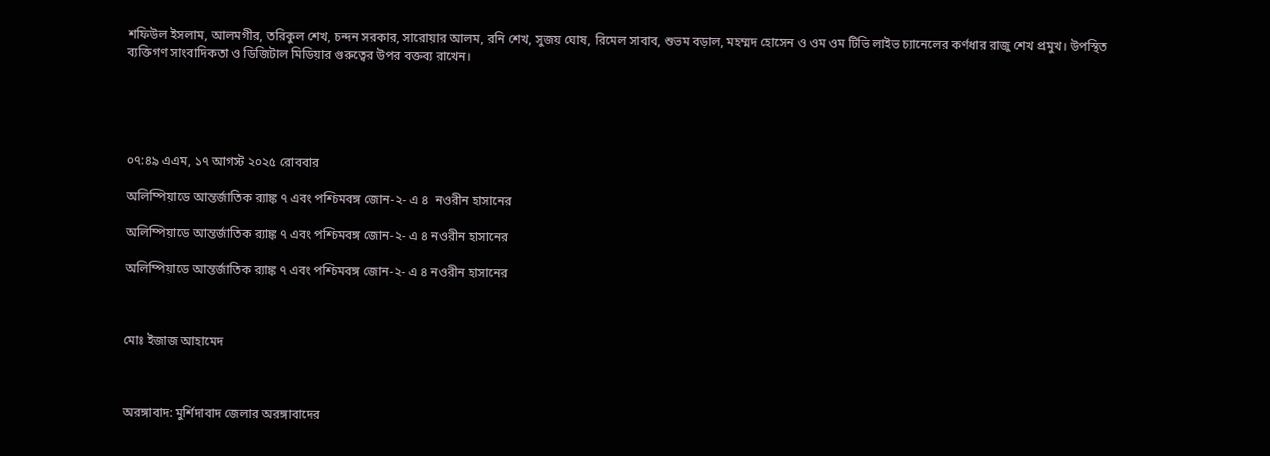শফিউল ইসলাম, আলমগীর, তরিকুল শেখ, চন্দন সরকার, সারোয়ার আলম, রনি শেখ, সুজয় ঘোষ, রিমেল সাবাব, শুভম বড়াল, মহম্মদ হোসেন ও ওম ওম টিভি লাইভ চ্যানেলের কর্ণধার রাজু শেখ প্রমুখ। উপস্থিত ব্যক্তিগণ সাংবাদিকতা ও ডিজিটাল মিডিয়ার গুরুত্বের উপর বক্তব্য রাখেন।





০৭:৪৯ এএম, ১৭ আগস্ট ২০২৫ রোববার

অলিম্পিয়াডে আন্তর্জাতিক র‍্যাঙ্ক ৭ এবং পশ্চিমবঙ্গ জোন-২- এ ৪  নওরীন হাসানের

অলিম্পিয়াডে আন্তর্জাতিক র‍্যাঙ্ক ৭ এবং পশ্চিমবঙ্গ জোন-২- এ ৪ নওরীন হাসানের

অলিম্পিয়াডে আন্তর্জাতিক র‍্যাঙ্ক ৭ এবং পশ্চিমবঙ্গ জোন-২- এ ৪ নওরীন হাসানের



মোঃ ইজাজ আহামেদ



অরঙ্গাবাদ: মুর্শিদাবাদ জেলার অরঙ্গাবাদের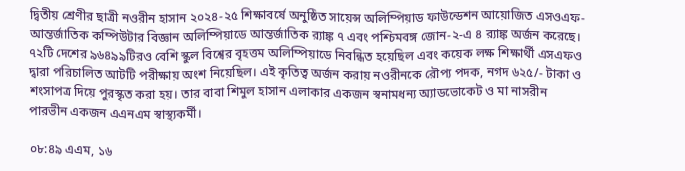দ্বিতীয় শ্রেণীর ছাত্রী নওরীন হাসান ২০২৪-২৫ শিক্ষাবর্ষে অনুষ্ঠিত সায়েন্স অলিম্পিয়াড ফাউন্ডেশন আয়োজিত এসওএফ-আন্তর্জাতিক কম্পিউটার বিজ্ঞান অলিম্পিয়াডে আন্তর্জাতিক র‍্যাঙ্ক ৭ এবং পশ্চিমবঙ্গ জোন-২-এ ৪ র‍্যাঙ্ক অর্জন করেছে। ৭২টি দেশের ৯৬৪৯৯টিরও বেশি স্কুল বিশ্বের বৃহত্তম অলিম্পিয়াডে নিবন্ধিত হয়েছিল এবং কয়েক লক্ষ শিক্ষার্থী এসএফও দ্বারা পরিচালিত আটটি পরীক্ষায় অংশ নিয়েছিল। এই কৃতিত্ব অর্জন করায় নওরীনকে রৌপ্য পদক, নগদ ৬২৫/- টাকা ও শংসাপত্র দিয়ে পুরস্কৃত করা হয়। তার বাবা শিমুল হাসান এলাকার একজন স্বনামধন্য অ্যাডভোকেট ও মা নাসরীন পারভীন একজন এএনএম স্বাস্থ্যকর্মী।

০৮:৪৯ এএম, ১৬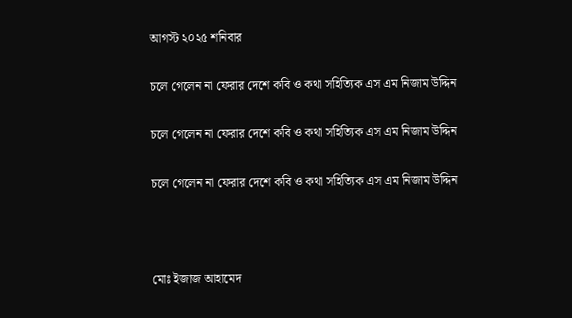আগস্ট ২০২৫ শনিবার

চলে গেলেন না ফেরার দেশে কবি ও কথা সহিত্যিক এস এম নিজাম উদ্দিন

চলে গেলেন না ফেরার দেশে কবি ও কথা সহিত্যিক এস এম নিজাম উদ্দিন

চলে গেলেন না ফেরার দেশে কবি ও কথা সহিত্যিক এস এম নিজাম উদ্দিন



মোঃ ইজাজ আহামেদ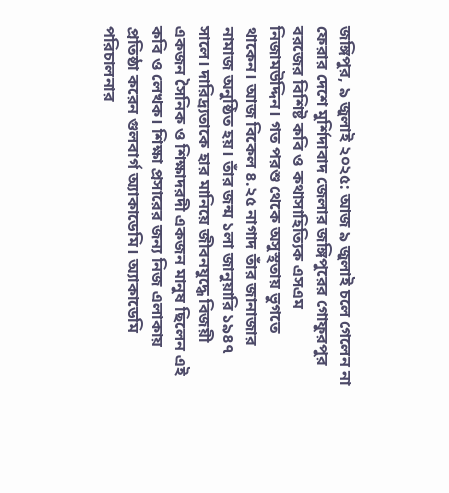জঙ্গিপুর, ৯ জুলাই ২০২৫: আজ ৯ জুলাই চলে গেলেন না ফেরার দেশে মুর্শিদাবাদ জেলার জঙ্গিপুরের গোফুরপুর বরজের বিশিষ্ট কবি ও কথাসাহিত্যিক এসএম নিজামউদ্দিন। গত পরশু থেকে অসুস্থতায় ভুগতে থাকেন। আজ বিকেল ৪.২৫ নাগাদ তাঁর জানাজার নামাজ অনুষ্ঠিত হয়। তাঁর জন্ম ১লা জানুয়ারি ১৯৪৭ সালে। দারিদ্র্যতাকে হার মানিয়ে জীবনযুদ্ধে বিজয়ী একজন সৈনিক ও শিক্ষাদরদী একজন মানুষ ছিলেন এই কবি ও লেখক। শিক্ষা প্রসারের জন্য নিজ এলাকায় প্রতিষ্ঠা করেন গুলবার্গ অ্যাকাডেমি। অ্যাকাডেমি পরিচালনার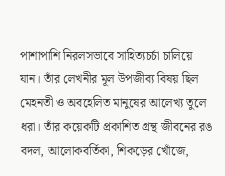পাশাপাশি নিরলসভাবে সাহিত্যচর্চা চালিয়ে যান। তাঁর লেখনীর মূল উপজীব্য বিষয় ছিল মেহনতী ও অবহেলিত মানুষের আলেখ্য তুলে ধরা। তাঁর কয়েকটি প্রকাশিত গ্রন্থ জীবনের রঙ বদল, আলোকবর্তিকা, শিকড়ের খোঁজে,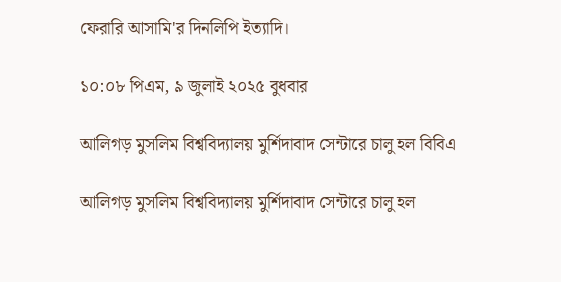ফেরারি আসামি'র দিনলিপি ইত্যাদি।

১০:০৮ পিএম, ৯ জুলাই ২০২৫ বুধবার

আলিগড় মুসলিম বিশ্ববিদ্যালয় মুর্শিদাবাদ সেন্টারে চালু হল বিবিএ

আলিগড় মুসলিম বিশ্ববিদ্যালয় মুর্শিদাবাদ সেন্টারে চালু হল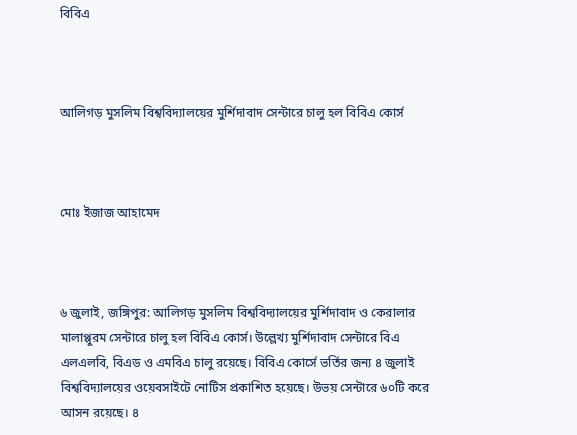বিবিএ



আলিগড় মুসলিম বিশ্ববিদ্যালয়ের মুর্শিদাবাদ সেন্টারে চালু হল বিবিএ কোর্স



মোঃ ইজাজ আহামেদ



৬ জুলাই, জঙ্গিপুর: আলিগড় মুসলিম বিশ্ববিদ্যালয়ের মুর্শিদাবাদ ও কেরালার মালাপ্পুরম সেন্টারে চালু হল বিবিএ কোর্স। উল্লেখ্য মুর্শিদাবাদ সেন্টারে বিএ এলএলবি, বিএড ও এমবিএ চালু রয়েছে। বিবিএ কোর্সে ভর্তির জন্য ৪ জুলাই বিশ্ববিদ্যালয়ের ওয়েবসাইটে নোটিস প্রকাশিত হয়েছে। উভয় সেন্টারে ৬০টি করে আসন রয়েছে। ৪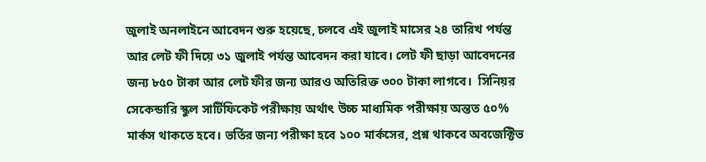জুলাই অনলাইনে আবেদন শুরু হয়েছে, চলবে এই জুলাই মাসের ২৪ তারিখ পর্যন্ত আর লেট ফী দিয়ে ৩১ জুলাই পর্যন্ত আবেদন করা যাবে। লেট ফী ছাড়া আবেদনের জন্য ৮৫০ টাকা আর লেট ফীর জন্য আরও অতিরিক্ত ৩০০ টাকা লাগবে।  সিনিয়র সেকেন্ডারি স্কুল সার্টিফিকেট পরীক্ষায় অর্থাৎ উচ্চ মাধ্যমিক পরীক্ষায় অন্তত ৫০% মার্কস থাকতে হবে। ভর্তির জন্য পরীক্ষা হবে ১০০ মার্কসের, প্রশ্ন থাকবে অবজেক্টিভ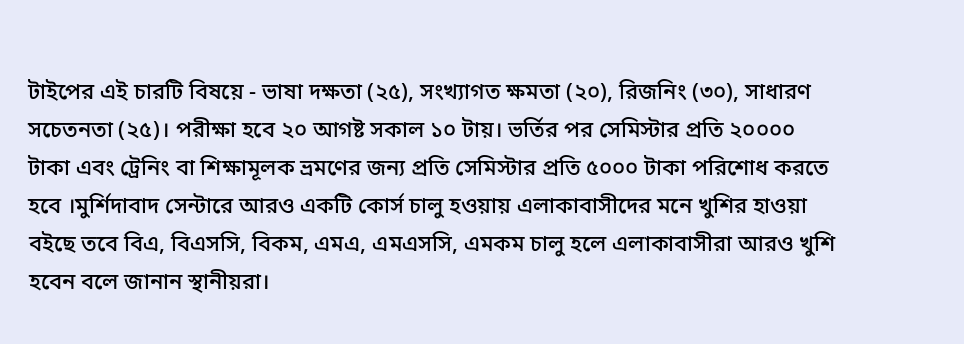টাইপের এই চারটি বিষয়ে - ভাষা দক্ষতা (২৫), সংখ্যাগত ক্ষমতা (২০), রিজনিং (৩০), সাধারণ সচেতনতা (২৫)। পরীক্ষা হবে ২০ আগষ্ট সকাল ১০ টায়। ভর্তির পর সেমিস্টার প্রতি ২০০০০ টাকা এবং ট্রেনিং বা শিক্ষামূলক ভ্রমণের জন্য প্রতি সেমিস্টার প্রতি ৫০০০ টাকা পরিশোধ করতে হবে ।মুর্শিদাবাদ সেন্টারে আরও একটি কোর্স চালু হওয়ায় এলাকাবাসীদের মনে খুশির হাওয়া বইছে তবে বিএ, বিএসসি, বিকম, এমএ, এমএসসি, এমকম চালু হলে এলাকাবাসীরা আরও খুশি হবেন বলে জানান স্থানীয়রা।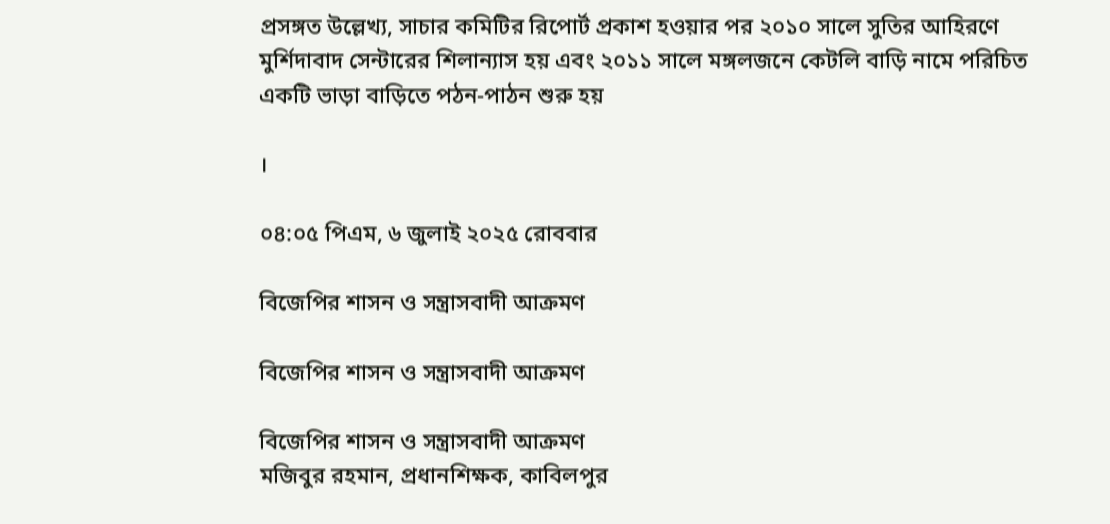প্রসঙ্গত উল্লেখ্য, সাচার কমিটির রিপোর্ট প্রকাশ হওয়ার পর ২০১০ সালে সুতির আহিরণে মুর্শিদাবাদ সেন্টারের শিলান্যাস হয় এবং ২০১১ সালে মঙ্গলজনে কেটলি বাড়ি নামে পরিচিত একটি ভাড়া বাড়িতে পঠন-পাঠন শুরু হয়

।

০৪:০৫ পিএম, ৬ জুলাই ২০২৫ রোববার

বিজেপির শাসন ও সন্ত্রাসবাদী আক্রমণ

বিজেপির শাসন ও সন্ত্রাসবাদী আক্রমণ

বিজেপির শাসন ও সন্ত্রাসবাদী আক্রমণ
মজিবুর রহমান, প্রধানশিক্ষক, কাবিলপুর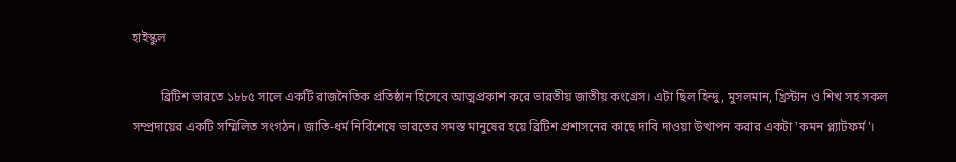হাইস্কুল

         ব্রিটিশ ভারতে ১৮৮৫ সালে একটি রাজনৈতিক প্রতিষ্ঠান হিসেবে আত্মপ্রকাশ করে ভারতীয় জাতীয় কংগ্রেস। এটা ছিল হিন্দু, মুসলমান, খ্রিস্টান ও শিখ সহ সকল সম্প্রদায়ের একটি সম্মিলিত সংগঠন। জাতি-ধর্ম নির্বিশেষে ভারতের সমস্ত মানুষের হয়ে ব্রিটিশ প্রশাসনের কাছে দাবি দাওয়া উত্থাপন করার একটা 'কমন প্ল্যাটফর্ম'।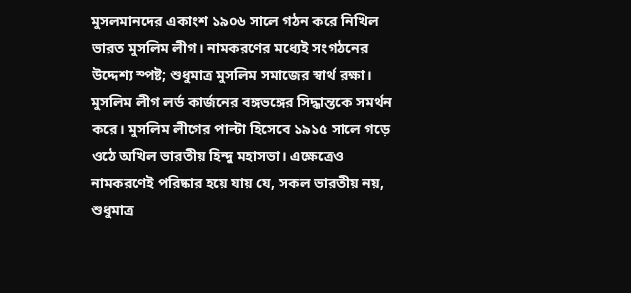মুসলমানদের একাংশ ১৯০৬ সালে গঠন করে নিখিল ভারত মুসলিম লীগ। নামকরণের মধ্যেই সংগঠনের উদ্দেশ্য স্পষ্ট; শুধুমাত্র মুসলিম সমাজের স্বার্থ রক্ষা। মুসলিম লীগ লর্ড কার্জনের বঙ্গভঙ্গের সিদ্ধান্তকে সমর্থন করে। মুসলিম লীগের পাল্টা হিসেবে ১৯১৫ সালে গড়ে ওঠে অখিল ভারতীয় হিন্দু মহাসভা। এক্ষেত্রেও নামকরণেই পরিষ্কার হয়ে যায় যে, সকল ভারতীয় নয়, শুধুমাত্র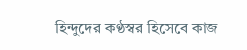হিন্দুদের কণ্ঠস্বর হিসেবে কাজ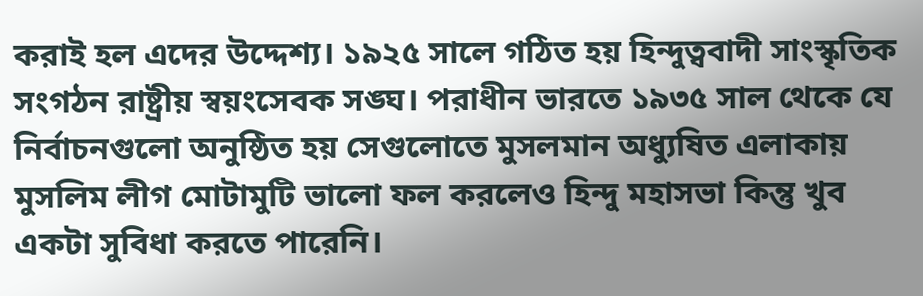করাই হল এদের উদ্দেশ্য। ১৯২৫ সালে গঠিত হয় হিন্দুত্ববাদী সাংস্কৃতিক সংগঠন রাষ্ট্রীয় স্বয়ংসেবক সঙ্ঘ। পরাধীন ভারতে ১৯৩৫ সাল থেকে যে নির্বাচনগুলো অনুষ্ঠিত হয় সেগুলোতে মুসলমান অধ্যুষিত এলাকায় মুসলিম লীগ মোটামুটি ভালো ফল করলেও হিন্দু মহাসভা কিন্তু খুব একটা সুবিধা করতে পারেনি।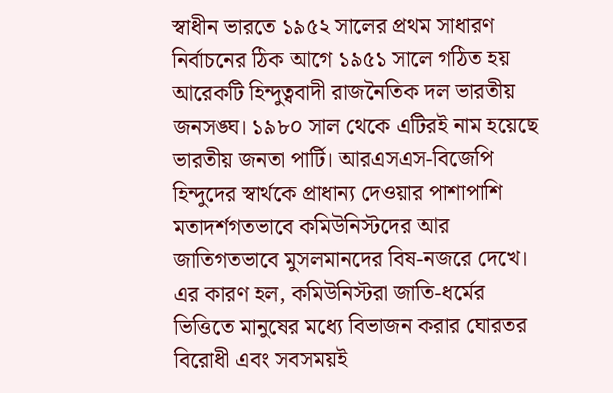স্বাধীন ভারতে ১৯৫২ সালের প্রথম সাধারণ নির্বাচনের ঠিক আগে ১৯৫১ সালে গঠিত হয় আরেকটি হিন্দুত্ববাদী রাজনৈতিক দল ভারতীয় জনসঙ্ঘ। ১৯৮০ সাল থেকে এটিরই নাম হয়েছে ভারতীয় জনতা পার্টি। আরএসএস-বিজেপি হিন্দুদের স্বার্থকে প্রাধান্য দেওয়ার পাশাপাশি মতাদর্শগতভাবে কমিউনিস্টদের আর জাতিগতভাবে মুসলমানদের বিষ-নজরে দেখে। এর কারণ হল, কমিউনিস্টরা জাতি-ধর্মের ভিত্তিতে মানুষের মধ্যে বিভাজন করার ঘোরতর বিরোধী এবং সবসময়ই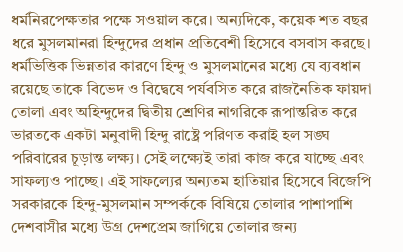ধর্মনিরপেক্ষতার পক্ষে সওয়াল করে। অন্যদিকে, কয়েক শত বছর ধরে মুসলমানরা হিন্দুদের প্রধান প্রতিবেশী হিসেবে বসবাস করছে। ধর্মভিত্তিক ভিন্নতার কারণে হিন্দু ও মুসলমানের মধ্যে যে ব্যবধান রয়েছে তাকে বিভেদ ও বিদ্বেষে পর্যবসিত করে রাজনৈতিক ফায়দা তোলা এবং অহিন্দুদের দ্বিতীয় শ্রেণির নাগরিকে রূপান্তরিত করে ভারতকে একটা মনুবাদী হিন্দু রাষ্ট্রে পরিণত করাই হল সঙ্ঘ পরিবারের চূড়ান্ত লক্ষ্য। সেই লক্ষ্যেই তারা কাজ করে যাচ্ছে এবং সাফল্যও পাচ্ছে। এই সাফল্যের অন্যতম হাতিয়ার হিসেবে বিজেপি সরকারকে হিন্দু-মুসলমান সম্পর্ককে বিষিয়ে তোলার পাশাপাশি দেশবাসীর মধ্যে উগ্ৰ দেশপ্রেম জাগিয়ে তোলার জন্য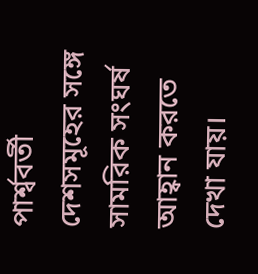পার্শ্ববর্তী দেশসমূহের সঙ্গে সামরিক সংঘর্ষ আহ্বান করতে দেখা যায়।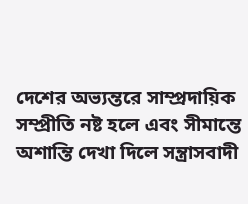দেশের অভ্যন্তরে সাম্প্রদায়িক সম্প্রীতি নষ্ট হলে এবং সীমান্তে অশান্তি দেখা দিলে সন্ত্রাসবাদী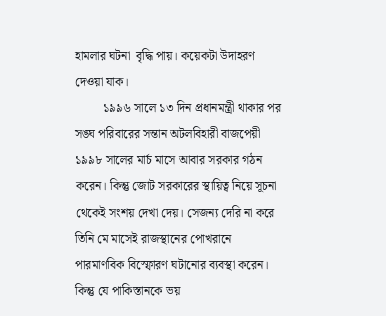হামলার ঘটনা  বৃদ্ধি পায়। কয়েকটা উদাহরণ দেওয়া যাক।
         ১৯৯৬ সালে ১৩ দিন প্রধানমন্ত্রী থাকার পর সঙ্ঘ পরিবারের সন্তান অটলবিহারী বাজপেয়ী ১৯৯৮ সালের মার্চ মাসে আবার সরকার গঠন করেন। কিন্তু জোট সরকারের স্থায়িত্ব নিয়ে সূচনা থেকেই সংশয় দেখা দেয়। সেজন্য দেরি না করে তিনি মে মাসেই রাজস্থানের পোখরানে পারমাণবিক বিস্ফোরণ ঘটানোর ব্যবস্থা করেন। কিন্তু যে পাকিস্তানকে ভয়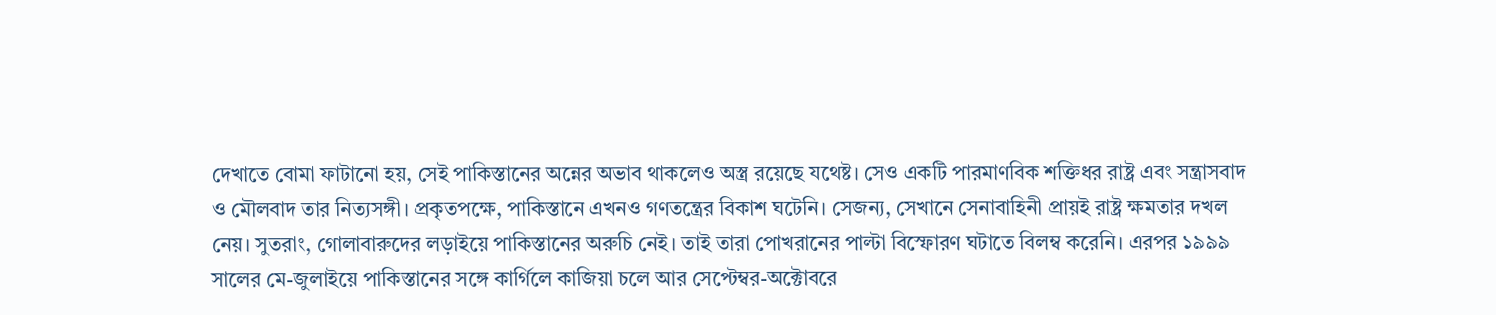দেখাতে বোমা ফাটানো হয়, সেই পাকিস্তানের অন্নের অভাব থাকলেও অস্ত্র রয়েছে যথেষ্ট। সেও একটি পারমাণবিক শক্তিধর রাষ্ট্র এবং সন্ত্রাসবাদ ও মৌলবাদ তার নিত্যসঙ্গী। প্রকৃতপক্ষে, পাকিস্তানে এখনও গণতন্ত্রের বিকাশ ঘটেনি। সেজন্য, সেখানে সেনাবাহিনী প্রায়ই রাষ্ট্র ক্ষমতার দখল নেয়। সুতরাং, গোলাবারুদের লড়াইয়ে পাকিস্তানের অরুচি নেই। তাই তারা পোখরানের পাল্টা বিস্ফোরণ ঘটাতে বিলম্ব করেনি। এরপর ১৯৯৯ সালের মে-জুলাইয়ে পাকিস্তানের সঙ্গে কার্গিলে কাজিয়া চলে আর সেপ্টেম্বর-অক্টোবরে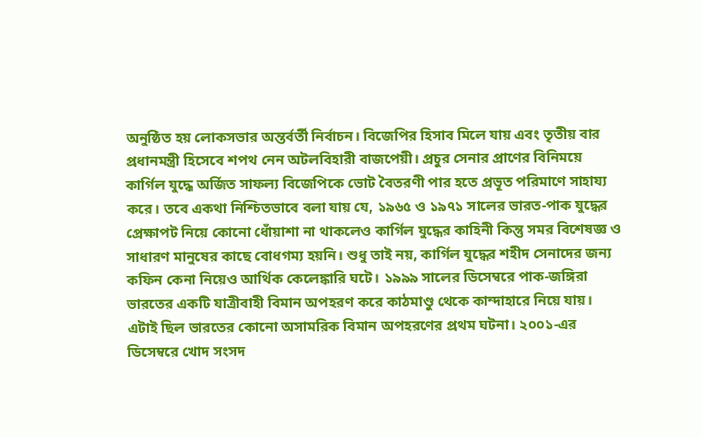অনুষ্ঠিত হয় লোকসভার অন্তর্বর্তী নির্বাচন। বিজেপির হিসাব মিলে যায় এবং তৃতীয় বার প্রধানমন্ত্রী হিসেবে শপথ নেন অটলবিহারী বাজপেয়ী। প্রচুর সেনার প্রাণের বিনিময়ে কার্গিল যুদ্ধে অর্জিত সাফল্য বিজেপিকে ভোট বৈতরণী পার হতে প্রভূত পরিমাণে সাহায্য করে। তবে একথা নিশ্চিতভাবে বলা যায় যে, ১৯৬৫ ও ১৯৭১ সালের ভারত-পাক যুদ্ধের প্রেক্ষাপট নিয়ে কোনো ধোঁয়াশা না থাকলেও কার্গিল যুদ্ধের কাহিনী কিন্তু সমর বিশেষজ্ঞ ও সাধারণ মানুষের কাছে বোধগম্য হয়নি। শুধু তাই নয়, কার্গিল যুদ্ধের শহীদ সেনাদের জন্য কফিন কেনা নিয়েও আর্থিক কেলেঙ্কারি ঘটে। ১৯৯৯ সালের ডিসেম্বরে পাক-জঙ্গিরা ভারতের একটি যাত্রীবাহী বিমান অপহরণ করে কাঠমাণ্ডু থেকে কান্দাহারে নিয়ে যায়। এটাই ছিল ভারতের কোনো অসামরিক বিমান অপহরণের প্রথম ঘটনা। ২০০১-এর ডিসেম্বরে খোদ সংসদ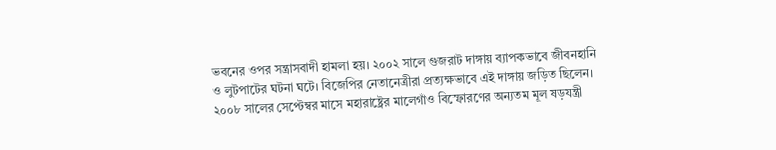ভবনের ওপর সন্ত্রাসবাদী হামলা হয়। ২০০২ সালে গুজরাট দাঙ্গায় ব্যাপকভাবে জীবনহানি ও লুটপাটের ঘটনা ঘটে। বিজেপির নেতানেত্রীরা প্রত্যক্ষভাবে এই দাঙ্গায় জড়িত ছিলেন। ২০০৮ সালের সেপ্টেম্বর মাসে মহারাষ্ট্রের মালেগাঁও বিস্ফোরণের অন্যতম মূল ষড়যন্ত্রী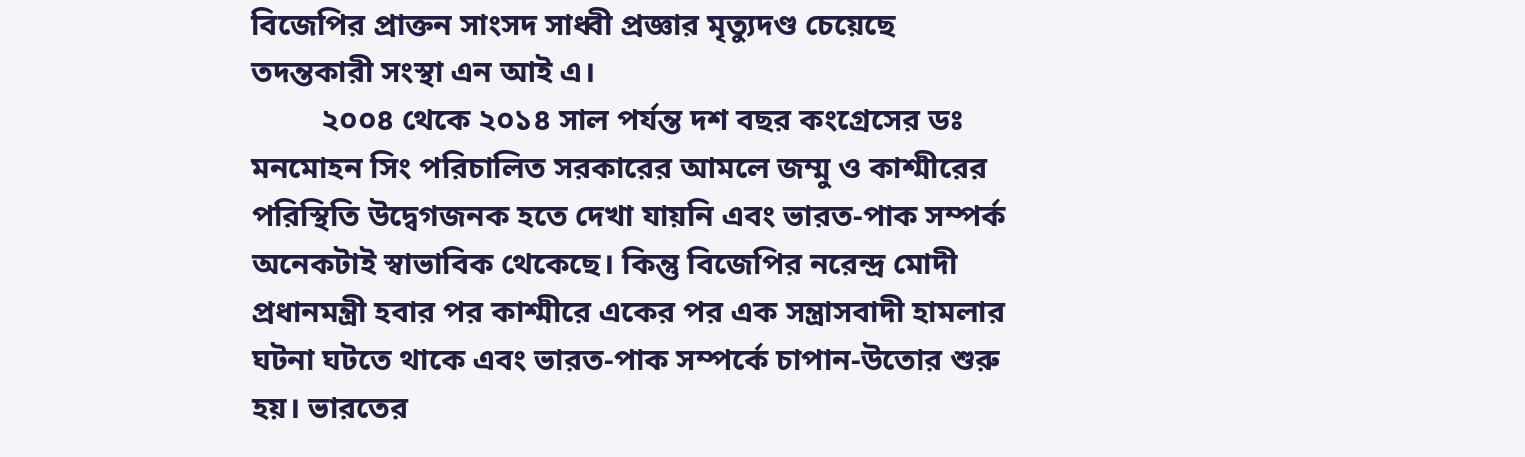বিজেপির প্রাক্তন সাংসদ সাধ্বী প্রজ্ঞার মৃত্যুদণ্ড চেয়েছে তদন্তকারী সংস্থা এন আই এ।
         ২০০৪ থেকে ২০১৪ সাল পর্যন্ত দশ বছর কংগ্রেসের ডঃ মনমোহন সিং পরিচালিত সরকারের আমলে জম্মু ও কাশ্মীরের পরিস্থিতি উদ্বেগজনক হতে দেখা যায়নি এবং ভারত-পাক সম্পর্ক অনেকটাই স্বাভাবিক থেকেছে। কিন্তু বিজেপির নরেন্দ্র মোদী প্রধানমন্ত্রী হবার পর কাশ্মীরে একের পর এক সন্ত্রাসবাদী হামলার ঘটনা ঘটতে থাকে এবং ভারত-পাক সম্পর্কে চাপান-উতোর শুরু হয়। ভারতের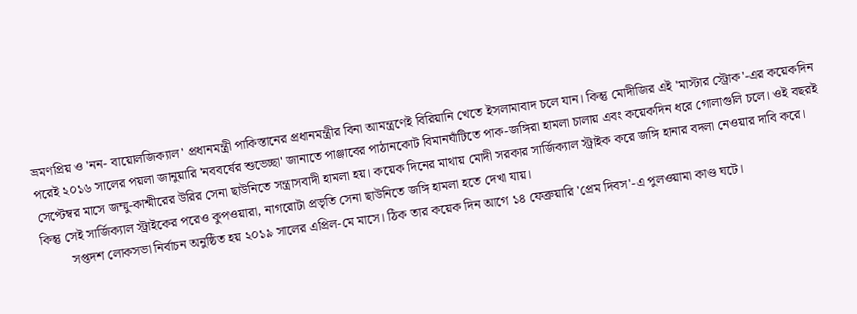ভ্রমণপ্রিয় ও 'নন- বায়োলজিক্যাল' প্রধানমন্ত্রী পাকিস্তানের প্রধানমন্ত্রীর বিনা আমন্ত্রণেই বিরিয়ানি খেতে ইসলামাবাদ চলে যান। কিন্তু মোদীজির এই 'মাস্টার স্ট্রোক'-এর কয়েকদিন পরেই ২০১৬ সালের পয়লা জানুয়ারি 'নববর্ষের শুভেচ্ছা' জানাতে পাঞ্জাবের পাঠানকোট বিমানঘাঁটিতে পাক-জঙ্গিরা হামলা চালায় এবং কয়েকদিন ধরে গোলাগুলি চলে। ওই বছরই সেপ্টেম্বর মাসে জম্মু-কাশ্মীরের উরির সেনা ছাউনিতে সন্ত্রাসবাদী হামলা হয়। কয়েক দিনের মাথায় মোদী সরকার সার্জিক্যাল স্ট্রাইক করে জঙ্গি হানার বদলা নেওয়ার দাবি করে। কিন্তু সেই সার্জিক্যাল স্ট্রাইকের পরেও কুপওয়ারা, নাগরোটা প্রভৃতি সেনা ছাউনিতে জঙ্গি হামলা হতে দেখা যায়।
         সপ্তদশ লোকসভা নির্বাচন অনুষ্ঠিত হয় ২০১৯ সালের এপ্রিল-মে মাসে। ঠিক তার কয়েক দিন আগে ১৪ ফেব্রুয়ারি 'প্রেম দিবস'-এ পুলওয়ামা কাণ্ড ঘটে।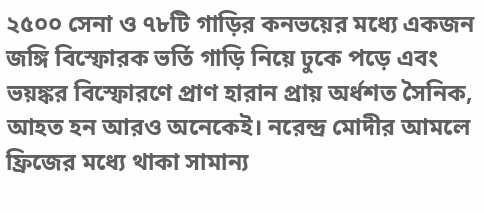২৫০০ সেনা ও ৭৮টি গাড়ির কনভয়ের মধ্যে একজন জঙ্গি বিস্ফোরক ভর্তি গাড়ি নিয়ে ঢুকে পড়ে এবং ভয়ঙ্কর বিস্ফোরণে প্রাণ হারান প্রায় অর্ধশত সৈনিক, আহত হন আরও অনেকেই। নরেন্দ্র মোদীর আমলে ফ্রিজের মধ্যে থাকা সামান্য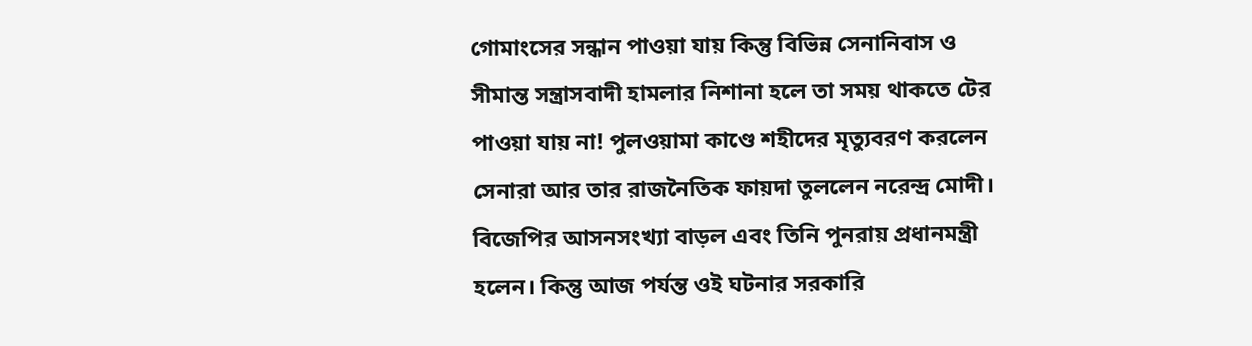গোমাংসের সন্ধান পাওয়া যায় কিন্তু বিভিন্ন সেনানিবাস ও সীমান্ত সন্ত্রাসবাদী হামলার নিশানা হলে তা সময় থাকতে টের পাওয়া যায় না! পুলওয়ামা কাণ্ডে শহীদের মৃত্যুবরণ করলেন সেনারা আর তার রাজনৈতিক ফায়দা তুললেন নরেন্দ্র মোদী। বিজেপির আসনসংখ্যা বাড়ল এবং তিনি পুনরায় প্রধানমন্ত্রী হলেন। কিন্তু আজ পর্যন্ত ওই ঘটনার সরকারি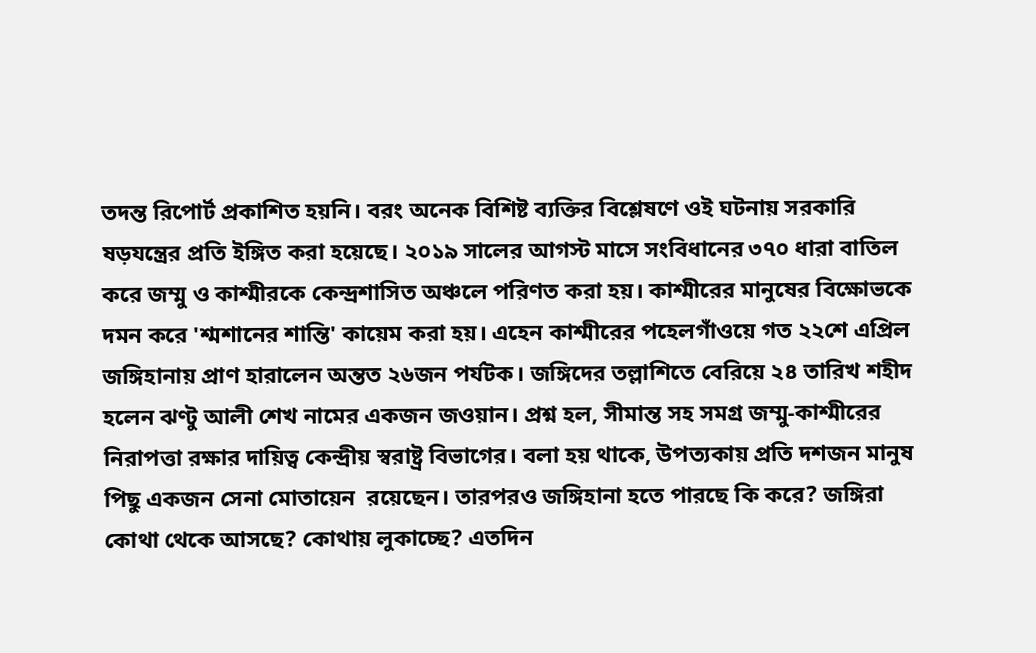তদন্ত রিপোর্ট প্রকাশিত হয়নি। বরং অনেক বিশিষ্ট ব্যক্তির বিশ্লেষণে ওই ঘটনায় সরকারি ষড়যন্ত্রের প্রতি ইঙ্গিত করা হয়েছে। ২০১৯ সালের আগস্ট মাসে সংবিধানের ৩৭০ ধারা বাতিল করে জম্মু ও কাশ্মীরকে কেন্দ্রশাসিত অঞ্চলে পরিণত করা হয়। কাশ্মীরের মানুষের বিক্ষোভকে দমন করে 'শ্মশানের শান্তি' কায়েম করা হয়। এহেন কাশ্মীরের পহেলগাঁওয়ে গত ২২শে এপ্রিল জঙ্গিহানায় প্রাণ হারালেন অন্তত ২৬জন পর্যটক। জঙ্গিদের তল্লাশিতে বেরিয়ে ২৪ তারিখ শহীদ হলেন ঝণ্টু আলী শেখ নামের একজন জওয়ান। প্রশ্ন হল, সীমান্ত সহ সমগ্ৰ জম্মু-কাশ্মীরের নিরাপত্তা রক্ষার দায়িত্ব কেন্দ্রীয় স্বরাষ্ট্র বিভাগের। বলা হয় থাকে, উপত্যকায় প্রতি দশজন মানুষ পিছু একজন সেনা মোতায়েন  রয়েছেন। তারপরও জঙ্গিহানা হতে পারছে কি করে? জঙ্গিরা কোথা থেকে আসছে? কোথায় লুকাচ্ছে? এতদিন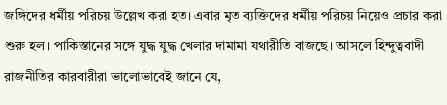জঙ্গিদের ধর্মীয় পরিচয় উল্লেখ করা হত। এবার মৃত ব্যক্তিদের ধর্মীয় পরিচয় নিয়েও প্রচার করা শুরু হল। পাকিস্তানের সঙ্গে যুদ্ধ যুদ্ধ খেলার দামামা যথারীতি বাজছে। আসলে হিন্দুত্ববাদী রাজনীতির কারবারীরা ভালোভাবেই জানে যে,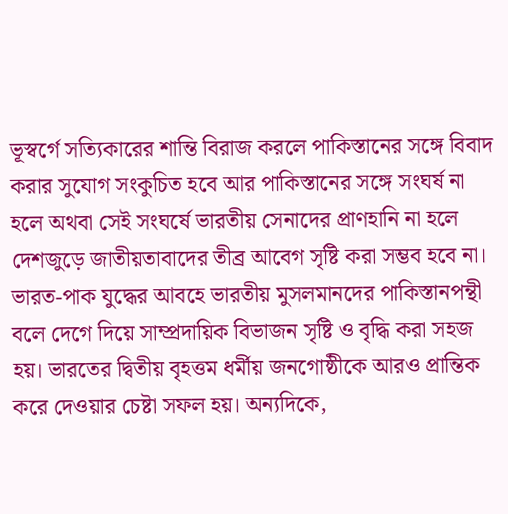ভূস্বর্গে সত্যিকারের শান্তি বিরাজ করলে পাকিস্তানের সঙ্গে বিবাদ করার সুযোগ সংকুচিত হবে আর পাকিস্তানের সঙ্গে সংঘর্ষ না হলে অথবা সেই সংঘর্ষে ভারতীয় সেনাদের প্রাণহানি না হলে দেশজুড়ে জাতীয়তাবাদের তীব্র আবেগ সৃষ্টি করা সম্ভব হবে না। ভারত-পাক যুদ্ধের আবহে ভারতীয় মুসলমানদের পাকিস্তানপন্থী বলে দেগে দিয়ে সাম্প্রদায়িক বিভাজন সৃষ্টি ও বৃদ্ধি করা সহজ হয়। ভারতের দ্বিতীয় বৃহত্তম ধর্মীয় জনগোষ্ঠীকে আরও প্রান্তিক করে দেওয়ার চেষ্টা সফল হয়। অন্যদিকে,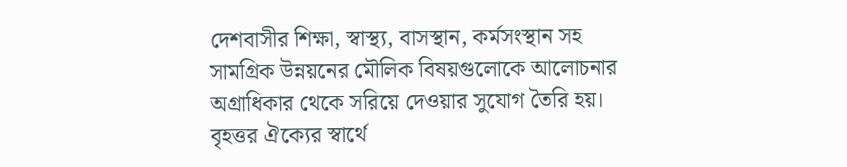দেশবাসীর শিক্ষা, স্বাস্থ্য, বাসস্থান, কর্মসংস্থান সহ সামগ্ৰিক উন্নয়নের মৌলিক বিষয়গুলোকে আলোচনার অগ্ৰাধিকার থেকে সরিয়ে দেওয়ার সুযোগ তৈরি হয়। বৃহত্তর ঐক্যের স্বার্থে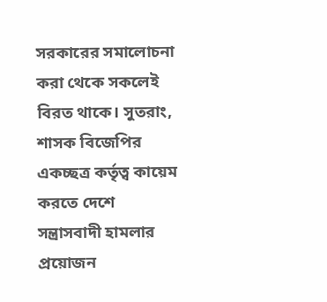সরকারের সমালোচনা করা থেকে সকলেই বিরত থাকে। সুতরাং, শাসক বিজেপির একচ্ছত্র কর্তৃত্ব কায়েম করতে দেশে সন্ত্রাসবাদী হামলার প্রয়োজন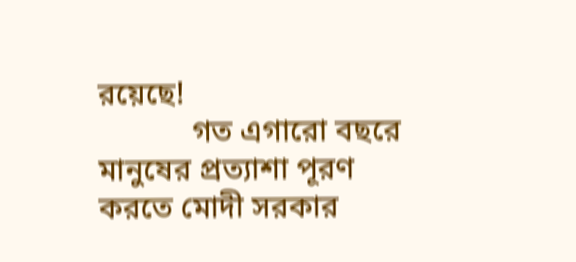রয়েছে!
            গত এগারো বছরে মানুষের প্রত্যাশা পূরণ করতে মোদী সরকার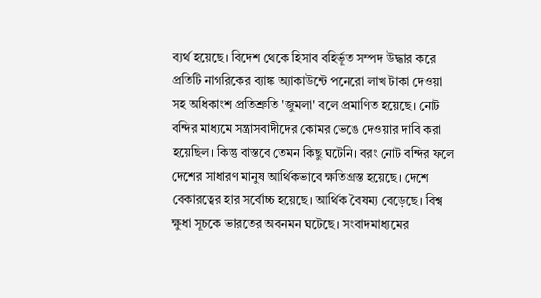ব্যর্থ হয়েছে। বিদেশ থেকে হিসাব বহির্ভূত সম্পদ উদ্ধার করে প্রতিটি নাগরিকের ব্যাঙ্ক অ্যাকাউন্টে পনেরো লাখ টাকা দেওয়া সহ অধিকাংশ প্রতিশ্রুতি 'জুমলা' বলে প্রমাণিত হয়েছে। নোট বন্দির মাধ্যমে সন্ত্রাসবাদীদের কোমর ভেঙে দেওয়ার দাবি করা হয়েছিল। কিন্তু বাস্তবে তেমন কিছু ঘটেনি। বরং নোট বন্দির ফলে দেশের সাধারণ মানুষ আর্থিকভাবে ক্ষতিগ্ৰস্ত হয়েছে। দেশে বেকারত্বের হার সর্বোচ্চ হয়েছে। আর্থিক বৈষম্য বেড়েছে। বিশ্ব ক্ষুধা সূচকে ভারতের অবনমন ঘটেছে। সংবাদমাধ্যমের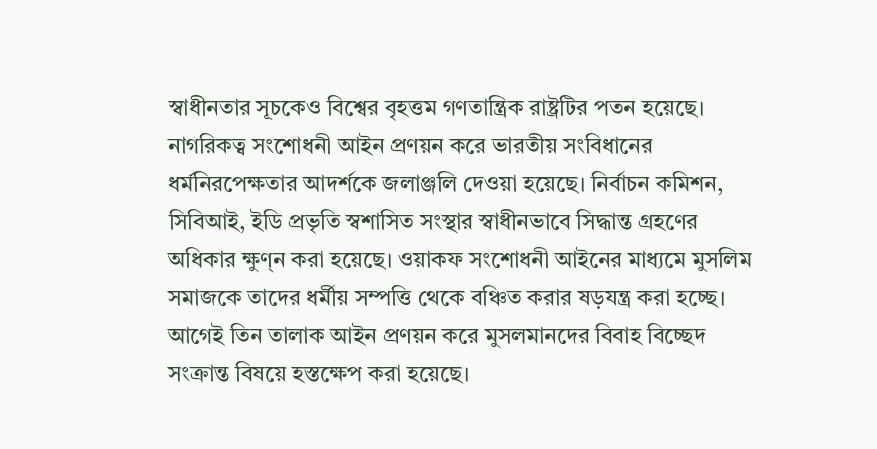স্বাধীনতার সূচকেও বিশ্বের বৃহত্তম গণতান্ত্রিক রাষ্ট্রটির পতন হয়েছে। নাগরিকত্ব সংশোধনী আইন প্রণয়ন করে ভারতীয় সংবিধানের ধর্মনিরপেক্ষতার আদর্শকে জলাঞ্জলি দেওয়া হয়েছে। নির্বাচন কমিশন, সিবিআই, ইডি প্রভৃতি স্বশাসিত সংস্থার স্বাধীনভাবে সিদ্ধান্ত গ্ৰহণের অধিকার ক্ষুণ্ন করা হয়েছে। ওয়াকফ সংশোধনী আইনের মাধ্যমে মুসলিম সমাজকে তাদের ধর্মীয় সম্পত্তি থেকে বঞ্চিত করার ষড়যন্ত্র করা হচ্ছে। আগেই তিন তালাক আইন প্রণয়ন করে মুসলমানদের বিবাহ বিচ্ছেদ সংক্রান্ত বিষয়ে হস্তক্ষেপ করা হয়েছে।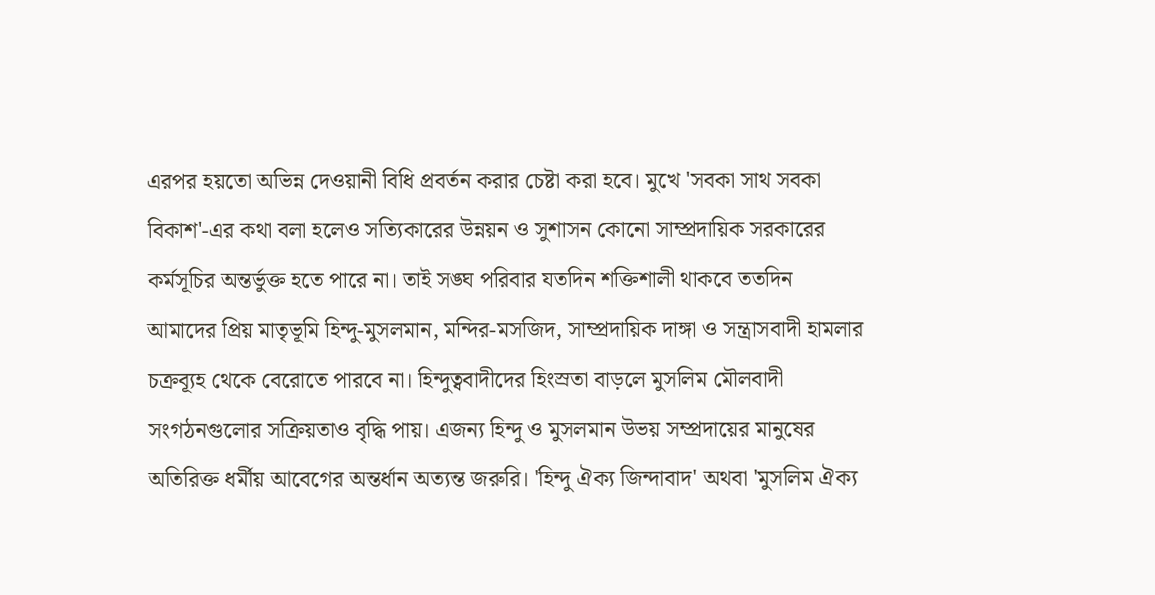এরপর হয়তো অভিন্ন দেওয়ানী বিধি প্রবর্তন করার চেষ্টা করা হবে। মুখে 'সবকা সাথ সবকা বিকাশ'-এর কথা বলা হলেও সত্যিকারের উন্নয়ন ও সুশাসন কোনো সাম্প্রদায়িক সরকারের কর্মসূচির অন্তর্ভুক্ত হতে পারে না। তাই সঙ্ঘ পরিবার যতদিন শক্তিশালী থাকবে ততদিন আমাদের প্রিয় মাতৃভূমি হিন্দু-মুসলমান, মন্দির-মসজিদ, সাম্প্রদায়িক দাঙ্গা ও সন্ত্রাসবাদী হামলার চক্রব্যূহ থেকে বেরোতে পারবে না। হিন্দুত্ববাদীদের হিংস্রতা বাড়লে মুসলিম মৌলবাদী সংগঠনগুলোর সক্রিয়তাও বৃদ্ধি পায়। এজন্য হিন্দু ও মুসলমান উভয় সম্প্রদায়ের মানুষের অতিরিক্ত ধর্মীয় আবেগের অন্তর্ধান অত্যন্ত জরুরি। 'হিন্দু ঐক্য জিন্দাবাদ' অথবা 'মুসলিম ঐক্য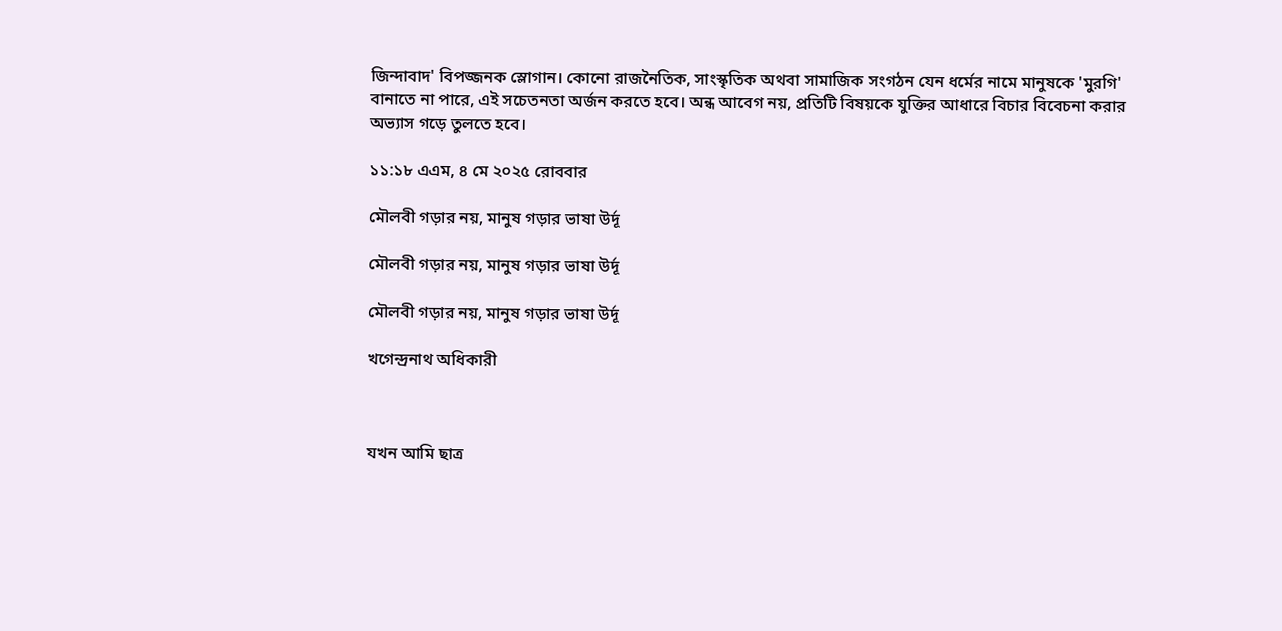জিন্দাবাদ' বিপজ্জনক স্লোগান। কোনো রাজনৈতিক, সাংস্কৃতিক অথবা সামাজিক সংগঠন যেন ধর্মের নামে মানুষকে 'মুরগি' বানাতে না পারে, এই সচেতনতা অর্জন করতে হবে। অন্ধ আবেগ নয়, প্রতিটি বিষয়কে যুক্তির আধারে বিচার বিবেচনা করার অভ্যাস গড়ে তুলতে হবে।

১১:১৮ এএম, ৪ মে ২০২৫ রোববার

মৌলবী গড়ার নয়, মানুষ গড়ার ভাষা উর্দূ

মৌলবী গড়ার নয়, মানুষ গড়ার ভাষা উর্দূ

মৌলবী গড়ার নয়, মানুষ গড়ার ভাষা উর্দূ

খগেন্দ্রনাথ অধিকারী



যখন আমি ছাত্র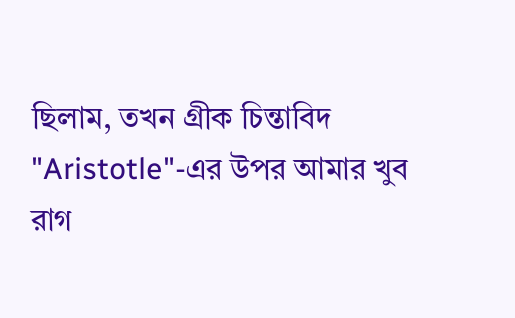ছিলাম, তখন গ্রীক চিন্তাবিদ "Aristotle"-এর উপর আমার খুব রাগ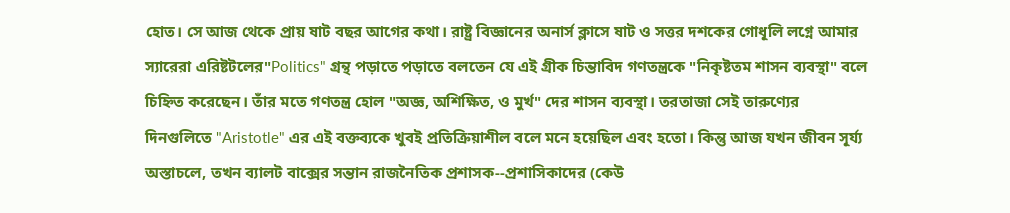হোত। সে আজ থেকে প্রায় ষাট বছর আগের কথা। রাষ্ট্র বিজ্ঞানের অনার্স ক্লাসে ষাট ও সত্তর দশকের গোধূলি লগ্নে আমার স্যারেরা এরিষ্টটলের"Politics" গ্রন্থ পড়াতে পড়াতে বলতেন যে এই গ্রীক চিন্তাবিদ গণতন্ত্রকে "নিকৃষ্টতম শাসন ব্যবস্থা" বলে চিহ্নিত করেছেন। তাঁর মতে গণতন্ত্র হোল "অজ্ঞ, অশিক্ষিত, ও মুর্খ" দের শাসন ব্যবস্থা। তরতাজা সেই তারুণ্যের দিনগুলিতে "Aristotle" এর এই বক্তব্যকে খুবই প্রতিক্রিয়াশীল বলে মনে হয়েছিল এবং হতো। কিন্তু আজ যখন জীবন সূর্য্য অস্তাচলে, তখন ব্যালট বাক্সের সন্তান রাজনৈতিক প্রশাসক--প্রশাসিকাদের (কেউ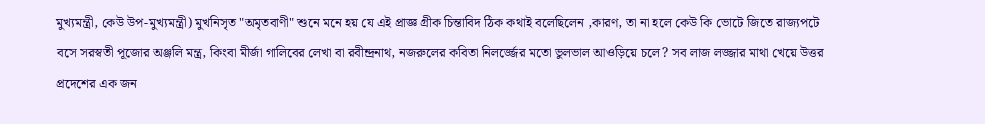মুখ্যমন্ত্রী, কেউ উপ-মুখ্যমন্ত্রী) মুখনিসৃত "অমৃতবাণী" শুনে মনে হয় যে এই প্রাজ্ঞ গ্রীক চিন্তাবিদ ঠিক কথাই বলেছিলেন ,কারণ, তা না হলে কেউ কি ভোটে জিতে রাজ্যপটে বসে সরস্বতী পূজোর অঞ্জলি মন্ত্র, কিংবা মীর্জা গালিবের লেখা বা রবীন্দ্রনাথ, নজরুলের কবিতা নিলর্জ্জের মতো ভুলভাল আওড়িয়ে চলে? সব লাজ লজ্জার মাথা খেয়ে উত্তর প্রদেশের এক জন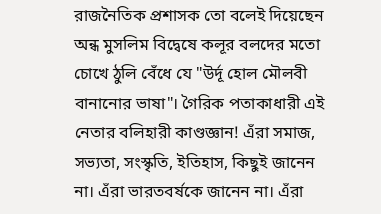রাজনৈতিক প্রশাসক তো বলেই দিয়েছেন অন্ধ মুসলিম বিদ্বেষে কলূর বলদের মতো চোখে ঠুলি বেঁধে যে "উর্দূ হোল মৌলবী বানানোর ভাষা"। গৈরিক পতাকাধারী এই নেতার বলিহারী কাণ্ডজ্ঞান! এঁরা সমাজ, সভ্যতা, সংস্কৃতি, ইতিহাস, কিছুই জানেন না। এঁরা ভারতবর্ষকে জানেন না। এঁরা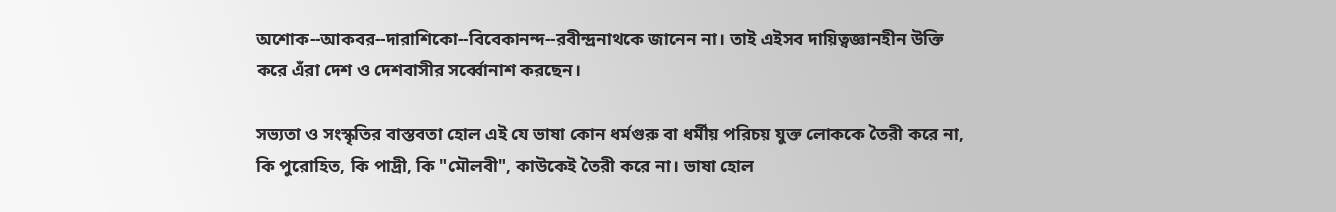অশোক--আকবর--দারাশিকো--বিবেকানন্দ--রবীন্দ্রনাথকে জানেন না। তাই এইসব দায়িত্বজ্ঞানহীন উক্তি করে এঁরা দেশ ও দেশবাসীর সর্ব্বোনাশ করছেন।

সভ্যতা ও সংস্কৃতির বাস্তবতা হোল এই যে ভাষা কোন ধর্মগুরু বা ধর্মীয় পরিচয় যুক্ত লোককে তৈরী করে না, কি পুরোহিত, কি পাদ্রী, কি "মৌলবী", কাউকেই তৈরী করে না। ভাষা হোল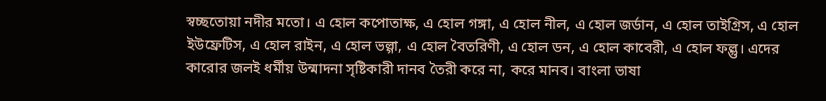স্বচ্ছতোয়া নদীর মতো। এ হোল কপোতাক্ষ, এ হোল গঙ্গা, এ হোল নীল, এ হোল জর্ডান, এ হোল তাইগ্রিস, এ হোল ইউফ্রেটিস, এ হোল রাইন, এ হোল ভল্গা, এ হোল বৈতরিণী, এ হোল ডন, এ হোল কাবেরী, এ হোল ফল্গু। এদের কারোর জলই ধর্মীয় উন্মাদনা সৃষ্টিকারী দানব তৈরী করে না, করে মানব। বাংলা ভাষা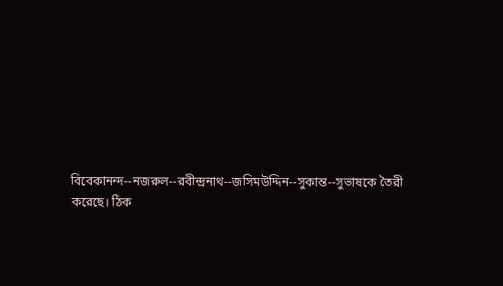বিবেকানন্দ--নজরুল--রবীন্দ্রনাথ--জসিমউদ্দিন--সুকান্ত--সুভাষকে তৈরী করেছে। ঠিক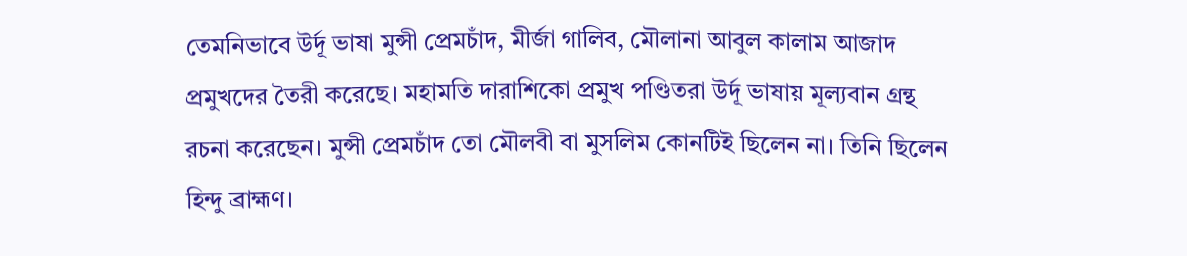তেমনিভাবে উর্দূ ভাষা মুন্সী প্রেমচাঁদ, মীর্জা গালিব, মৌলানা আবুল কালাম আজাদ প্রমুখদের তৈরী করেছে। মহামতি দারাশিকো প্রমুখ পণ্ডিতরা উর্দূ ভাষায় মূল্যবান গ্রন্থ রচনা করেছেন। মুন্সী প্রেমচাঁদ তো মৌলবী বা মুসলিম কোনটিই ছিলেন না। তিনি ছিলেন হিন্দু ব্রাহ্মণ।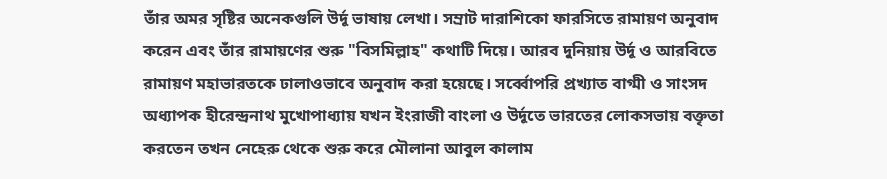তাঁর অমর সৃষ্টির অনেকগুলি উর্দূ ভাষায় লেখা। সম্রাট দারাশিকো ফারসিতে রামায়ণ অনুবাদ করেন এবং তাঁর রামায়ণের শুরু "বিসমিল্লাহ" কথাটি দিয়ে। আরব দুনিয়ায় উর্দূ ও আরবিতে রামায়ণ মহাভারতকে ঢালাওভাবে অনুবাদ করা হয়েছে। সর্ব্বোপরি প্রখ্যাত বাগ্মী ও সাংসদ অধ্যাপক হীরেন্দ্রনাথ মুখোপাধ্যায় যখন ইংরাজী বাংলা ও উর্দূতে ভারতের লোকসভায় বক্তৃতা করতেন তখন নেহেরু থেকে শুরু করে মৌলানা আবুল কালাম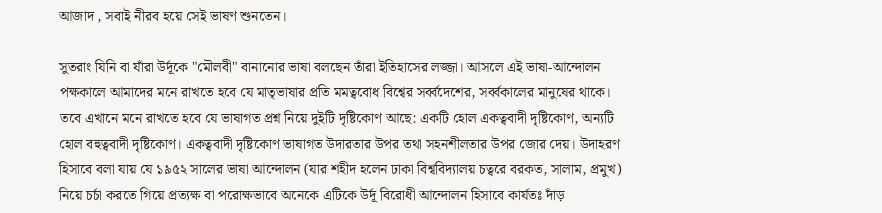আজাদ , সবাই নীরব হয়ে সেই ভাষণ শুনতেন।

সুতরাং যিনি বা যাঁরা উর্দূকে "মৌলবী" বানানোর ভাষা বলছেন তাঁরা ইতিহাসের লজ্জা। আসলে এই ভাষা-আন্দোলন পক্ষকালে আমাদের মনে রাখতে হবে যে মাতৃভাষার প্রতি মমত্ববোধ বিশ্বের সর্ব্বদেশের, সর্ব্বকালের মানুষের থাকে। তবে এখানে মনে রাখতে হবে যে ভাষাগত প্রশ্ন নিয়ে দুইটি দৃষ্টিকোণ আছে: একটি হোল একত্ববাদী দৃষ্টিকোণ, অন্যটি হোল বহুত্ববাদী দৃষ্টিকোণ। একত্ববাদী দৃষ্টিকোণ ভাষাগত উদারতার উপর তথা সহনশীলতার উপর জোর দেয়। উদাহরণ হিসাবে বলা যায় যে ১৯৫২ সালের ভাষা আন্দোলন (যার শহীদ হলেন ঢাকা বিশ্ববিদ্যালয় চত্বরে বরকত, সালাম, প্রমুখ) নিয়ে চর্চা করতে গিয়ে প্রত্যক্ষ বা পরোক্ষভাবে অনেকে এটিকে উর্দূ বিরোধী আন্দোলন হিসাবে কার্যতঃ দাঁড়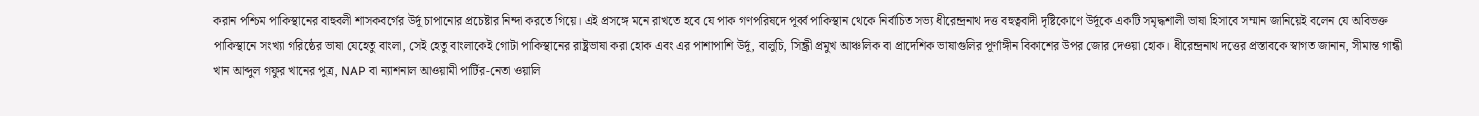করান পশ্চিম পাকিস্থানের বাহুবলী শাসকবর্গের উর্দূ চাপানোর প্রচেষ্টার নিন্দা করতে গিয়ে। এই প্রসঙ্গে মনে রাখতে হবে যে পাক গণপরিষদে পূর্ব্ব পাকিস্থান থেকে নির্বাচিত সভ্য ধীরেন্দ্রনাথ দত্ত বহুত্ববাদী দৃষ্টিকোণে উর্দূকে একটি সমৃদ্ধশালী ভাষা হিসাবে সম্মান জানিয়েই বলেন যে অবিভক্ত পাকিস্থানে সংখ্যা গরিষ্ঠের ভাষা যেহেতু বাংলা, সেই হেতু বাংলাকেই গোটা পাকিস্থানের রাষ্ট্রভাষা করা হোক এবং এর পাশাপাশি উর্দূ, বালুচি, সিন্ধ্রী প্রমুখ আঞ্চলিক বা প্রাদেশিক ভাষাগুলির পূর্ণাঙ্গীন বিকাশের উপর জোর দেওয়া হোক। ধীরেন্দ্রনাথ দত্তের প্রস্তাবকে স্বাগত জানান, সীমান্ত গান্ধী খান আব্দুল গফুর খানের পুত্র, NAP বা ন্যাশনাল আওয়ামী পার্টির-নেতা ওয়ালি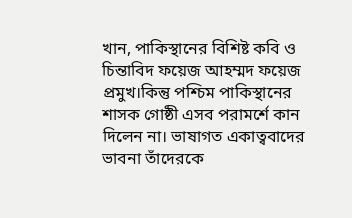খান, পাকিস্থানের বিশিষ্ট কবি ও চিন্তাবিদ ফয়েজ আহম্মদ ফয়েজ প্রমুখ।কিন্তু পশ্চিম পাকিস্থানের শাসক গোষ্ঠী এসব পরামর্শে কান দিলেন না। ভাষাগত একাত্ববাদের ভাবনা তাঁদেরকে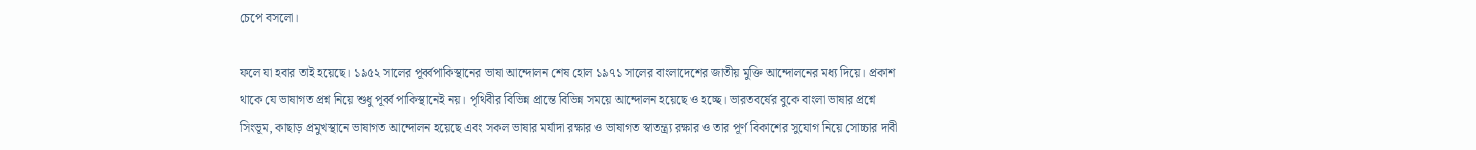চেপে বসলো।

ফলে যা হবার তাই হয়েছে। ১৯৫২ সালের পূর্ব্বপাকিস্থানের ভাষা আন্দোলন শেষ হোল ১৯৭১ সালের বাংলাদেশের জাতীয় মুক্তি আন্দোলনের মধ্য দিয়ে। প্রকাশ থাকে যে ভাষাগত প্রশ্ন নিয়ে শুধু পূর্ব্ব পাকিস্থানেই নয়। পৃথিবীর বিভিন্ন প্রান্তে বিভিন্ন সময়ে আন্দোলন হয়েছে ও হচ্ছে। ভারতবর্ষের বুকে বাংলা ভাষার প্রশ্নে সিংভূম, কাছাড় প্রমুখস্থানে ভাষাগত আন্দোলন হয়েছে এবং সকল ভাষার মর্যাদা রক্ষার ও ভাষাগত স্বাতন্ত্র্য রক্ষার ও তার পূর্ণ বিকাশের সুযোগ নিয়ে সোচ্চার দাবী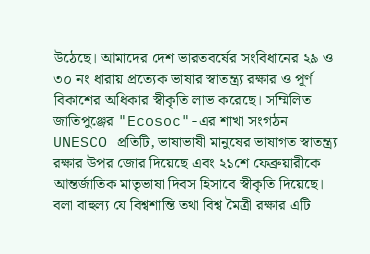উঠেছে। আমাদের দেশ ভারতবর্ষের সংবিধানের ২৯ ও ৩০ নং ধারায় প্রত্যেক ভাষার স্বাতন্ত্র্য রক্ষার ও পূর্ণ বিকাশের অধিকার স্বীকৃতি লাভ করেছে। সম্মিলিত জাতিপুঞ্জের "Ecosoc"-এর শাখা সংগঠন UNESCO প্রতিটি, ভাষাভাষী মানুষের ভাষাগত স্বাতন্ত্র্য রক্ষার উপর জোর দিয়েছে এবং ২১শে ফেব্রুয়ারীকে আন্তর্জাতিক মাতৃভাষা দিবস হিসাবে স্বীকৃতি দিয়েছে। বলা বাহুল্য যে বিশ্বশান্তি তথা বিশ্ব মৈত্রী রক্ষার এটি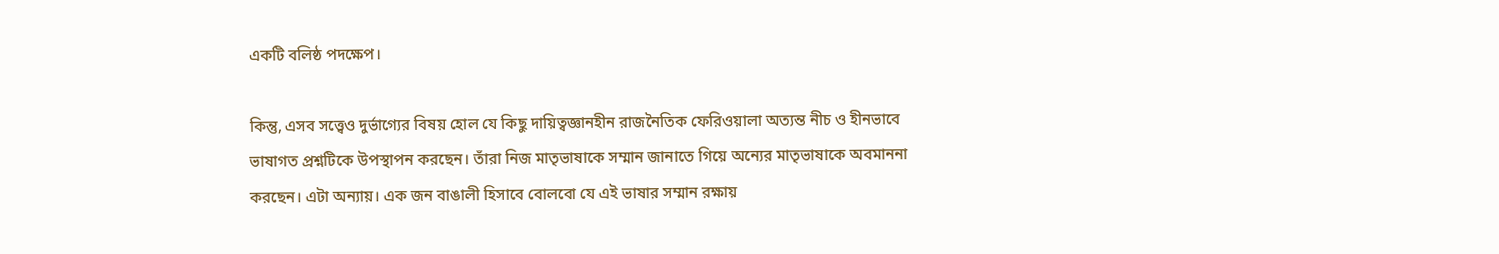একটি বলিষ্ঠ পদক্ষেপ।

কিন্তু, এসব সত্ত্বেও দুর্ভাগ্যের বিষয় হোল যে কিছু দায়িত্বজ্ঞানহীন রাজনৈতিক ফেরিওয়ালা অত্যন্ত নীচ ও হীনভাবে ভাষাগত প্রশ্নটিকে উপস্থাপন করছেন। তাঁরা নিজ মাতৃভাষাকে সম্মান জানাতে গিয়ে অন্যের মাতৃভাষাকে অবমাননা করছেন। এটা অন্যায়। এক জন বাঙালী হিসাবে বোলবো যে এই ভাষার সম্মান রক্ষায়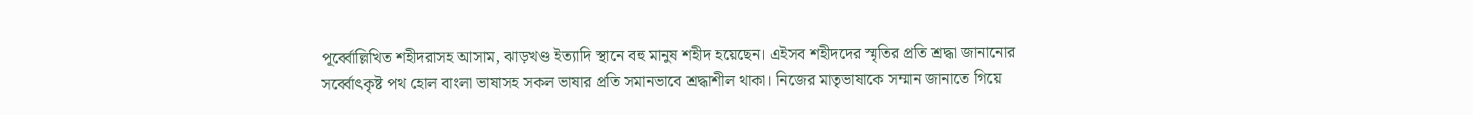পূর্ব্বোল্লিখিত শহীদরাসহ আসাম, ঝাড়খণ্ড ইত্যাদি স্থানে বহু মানুষ শহীদ হয়েছেন। এইসব শহীদদের স্মৃতির প্রতি শ্রদ্ধা জানানোর সর্ব্বোৎকৃষ্ট পথ হোল বাংলা ভাষাসহ সকল ভাষার প্রতি সমানভাবে শ্রদ্ধাশীল থাকা। নিজের মাতৃভাষাকে সম্মান জানাতে গিয়ে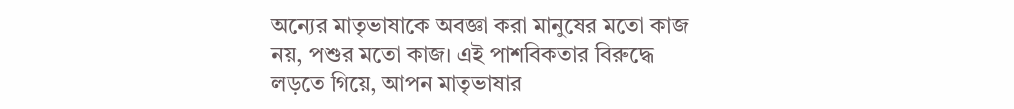অন্যের মাতৃভাষাকে অবজ্ঞা করা মানুষের মতো কাজ নয়, পশুর মতো কাজ। এই পাশবিকতার বিরুদ্ধে লড়তে গিয়ে, আপন মাতৃভাষার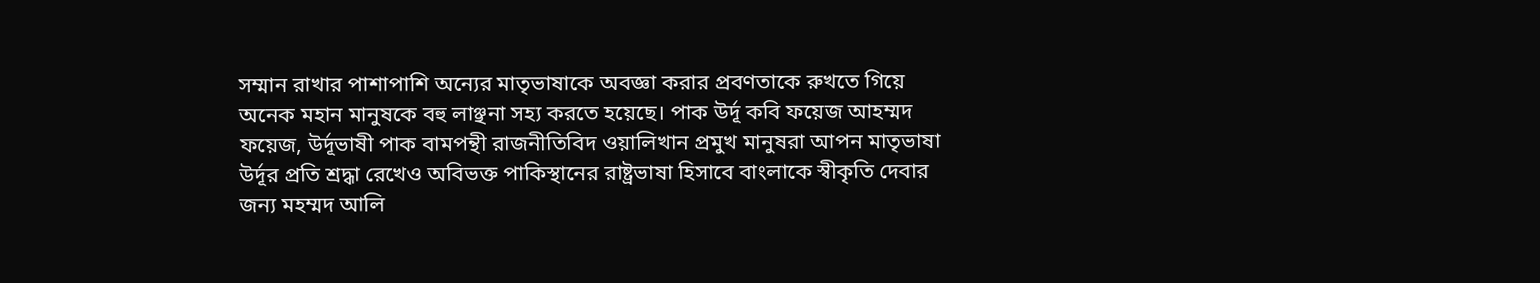সম্মান রাখার পাশাপাশি অন্যের মাতৃভাষাকে অবজ্ঞা করার প্রবণতাকে রুখতে গিয়ে অনেক মহান মানুষকে বহু লাঞ্ছনা সহ্য করতে হয়েছে। পাক উর্দূ কবি ফয়েজ আহম্মদ ফয়েজ, উর্দূভাষী পাক বামপন্থী রাজনীতিবিদ ওয়ালিখান প্রমুখ মানুষরা আপন মাতৃভাষা উর্দূর প্রতি শ্রদ্ধা রেখেও অবিভক্ত পাকিস্থানের রাষ্ট্রভাষা হিসাবে বাংলাকে স্বীকৃতি দেবার জন্য মহম্মদ আলি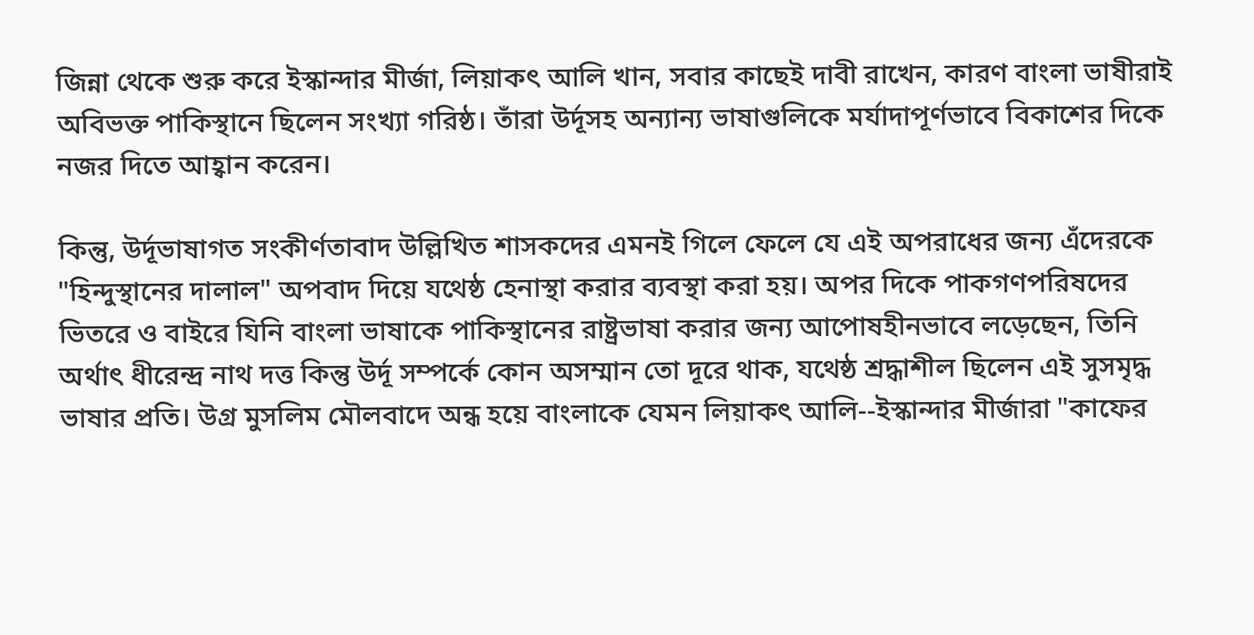জিন্না থেকে শুরু করে ইস্কান্দার মীর্জা, লিয়াকৎ আলি খান, সবার কাছেই দাবী রাখেন, কারণ বাংলা ভাষীরাই অবিভক্ত পাকিস্থানে ছিলেন সংখ্যা গরিষ্ঠ। তাঁরা উর্দূসহ অন্যান্য ভাষাগুলিকে মর্যাদাপূর্ণভাবে বিকাশের দিকে নজর দিতে আহ্বান করেন।

কিন্তু, উর্দূভাষাগত সংকীর্ণতাবাদ উল্লিখিত শাসকদের এমনই গিলে ফেলে যে এই অপরাধের জন্য এঁদেরকে "হিন্দুস্থানের দালাল" অপবাদ দিয়ে যথেষ্ঠ হেনাস্থা করার ব্যবস্থা করা হয়। অপর দিকে পাকগণপরিষদের ভিতরে ও বাইরে যিনি বাংলা ভাষাকে পাকিস্থানের রাষ্ট্রভাষা করার জন্য আপোষহীনভাবে লড়েছেন, তিনি অর্থাৎ ধীরেন্দ্র নাথ দত্ত কিন্তু উর্দূ সম্পর্কে কোন অসম্মান তো দূরে থাক, যথেষ্ঠ শ্রদ্ধাশীল ছিলেন এই সুসমৃদ্ধ ভাষার প্রতি। উগ্র মুসলিম মৌলবাদে অন্ধ হয়ে বাংলাকে যেমন লিয়াকৎ আলি--ইস্কান্দার মীর্জারা "কাফের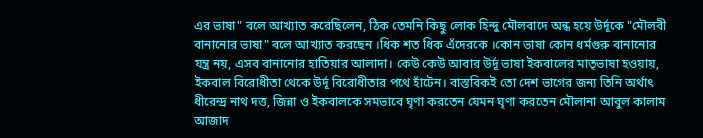এর ভাষা" বলে আখ্যাত করেছিলেন, ঠিক তেমনি কিছু লোক হিন্দু মৌলবাদে অন্ধ হয়ে উর্দূকে "মৌলবী বানানোর ভাষা" বলে আখ্যাত করছেন ।ধিক শত ধিক এঁদেরকে ।কোন ভাষা কোন ধর্মগুরু বানানোর যন্ত্র নয়, এসব বানানোর হাতিয়ার আলাদা। কেউ কেউ আবার উর্দূ ভাষা ইকবালের মাতৃভাষা হওয়ায়, ইকবাল বিরোধীতা থেকে উর্দূ বিরোধীতার পথে হাঁটেন। বাস্তবিকই তো দেশ ভাগের জন্য তিনি অর্থাৎ ধীরেন্দ্র নাথ দত্ত, জিন্না ও ইকবালকে সমভাবে ঘৃণা করতেন যেমন ঘৃণা করতেন মৌলানা আবুল কালাম আজাদ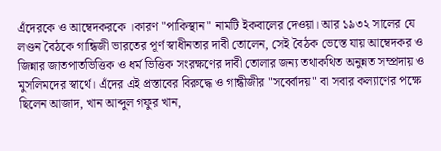এঁদেরকে ও আম্বেদকরকে ।কারণ "পাকিস্থান" নামটি ইকবালের দেওয়া। আর ১৯৩২ সালের যে লণ্ডন বৈঠকে গান্ধিজী ভারতের পূর্ণ স্বাধীনতার দাবী তোলেন, সেই বৈঠক ভেস্তে যায় আম্বেদকর ও জিন্নার জাতপাতভিত্তিক ও ধর্ম ভিত্তিক সংরক্ষণের দাবী তোলার জন্য তথাকথিত অনুন্নত সম্প্রদায় ও মুসলিমদের স্বার্থে। এঁদের এই প্রস্তাবের বিরুদ্ধে ও গান্ধীজীর "সর্ব্বোদয়" বা সবার কল্যাণের পক্ষে ছিলেন আজাদ, খান আব্দুল গফুর খান,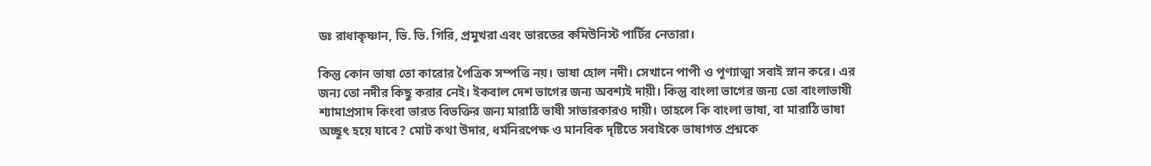ডঃ রাধাকৃষ্ণান, ভি. ভি. গিরি, প্রমুখরা এবং ভারতের কমিউনিস্ট পার্টির নেতারা।

কিন্তু কোন ভাষা তো কারোর পৈত্রিক সম্পত্তি নয়। ভাষা হোল নদী। সেখানে পাপী ও পূণ্যাত্মা সবাই স্নান করে। এর জন্য তো নদীর কিছু করার নেই। ইকবাল দেশ ভাগের জন্য অবশ্যই দায়ী। কিন্তু বাংলা ভাগের জন্য তো বাংলাভাষী শ্যামাপ্রসাদ কিংবা ভারত বিভক্তির জন্য মারাঠি ভাষী সাভারকারও দায়ী। তাহলে কি বাংলা ভাষা, বা মারাঠি ভাষা অচ্ছূৎ হয়ে যাবে? মোট কথা উদার, ধর্মনিরপেক্ষ ও মানবিক দৃষ্টিতে সবাইকে ভাষাগত প্রশ্নকে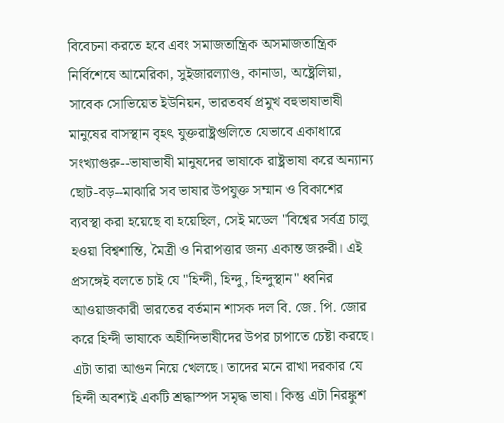বিবেচনা করতে হবে এবং সমাজতান্ত্রিক অসমাজতান্ত্রিক নির্বিশেষে আমেরিকা, সুইজারল্যাণ্ড, কানাডা, অষ্ট্রেলিয়া, সাবেক সোভিয়েত ইউনিয়ন, ভারতবর্ষ প্রমুখ বহুভাষাভাষী মানুষের বাসস্থান বৃহৎ যুক্তরাষ্ট্রগুলিতে যেভাবে একাধারে সংখ্যাগুরু--ভাষাভাষী মানুষদের ভাষাকে রাষ্ট্রভাষা করে অন্যান্য ছোট-বড়--মাঝারি সব ভাষার উপযুক্ত সম্মান ও বিকাশের ব্যবস্থা করা হয়েছে বা হয়েছিল, সেই মডেল "বিশ্বের সর্বত্র চালু হওয়া বিশ্বশান্তি, মৈত্রী ও নিরাপত্তার জন্য একান্ত জরুরী। এই প্রসঙ্গেই বলতে চাই যে "হিন্দী, হিন্দু, হিন্দুস্থান" ধ্বনির আওয়াজকারী ভারতের বর্তমান শাসক দল বি. জে. পি. জোর করে হিন্দী ভাষাকে অহীন্দিভাষীদের উপর চাপাতে চেষ্টা করছে। এটা তারা আগুন নিয়ে খেলছে। তাদের মনে রাখা দরকার যে হিন্দী অবশ্যই একটি শ্রদ্ধাস্পদ সমৃদ্ধ ভাষা। কিন্তু এটা নিরঙ্কুশ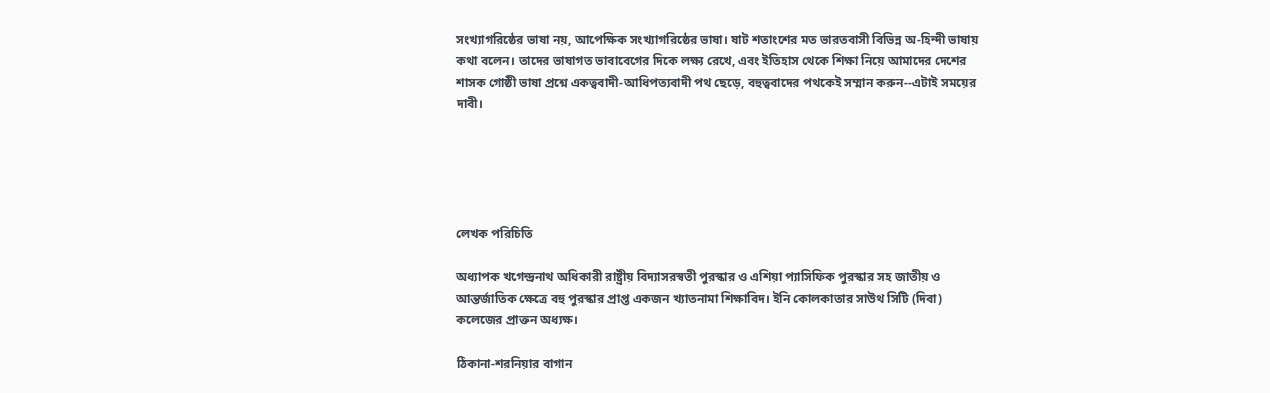সংখ্যাগরিষ্ঠের ভাষা নয়, আপেক্ষিক সংখ্যাগরিষ্ঠের ভাষা। ষাট শতাংশের মত ভারতবাসী বিভিন্ন অ-হিন্দী ভাষায় কথা বলেন। তাদের ভাষাগত ভাবাবেগের দিকে লক্ষ্য রেখে, এবং ইতিহাস থেকে শিক্ষা নিয়ে আমাদের দেশের শাসক গোষ্ঠী ভাষা প্রশ্নে একত্ববাদী-আধিপত্যবাদী পথ ছেড়ে, বহুত্ববাদের পথকেই সম্মান করুন--এটাই সময়ের দাবী।





লেখক পরিচিতি

অধ্যাপক খগেন্দ্রনাথ অধিকারী রাষ্ট্রীয় বিদ্যাসরস্বতী পুরস্কার ও এশিয়া প্যাসিফিক পুরস্কার সহ জাতীয় ও আন্তর্জাতিক ক্ষেত্রে বহু পুরস্কার প্রাপ্ত একজন খ্যাতনামা শিক্ষাবিদ। ইনি কোলকাতার সাউথ সিটি (দিবা) কলেজের প্রাক্তন অধ্যক্ষ।

ঠিকানা-শরনিয়ার বাগান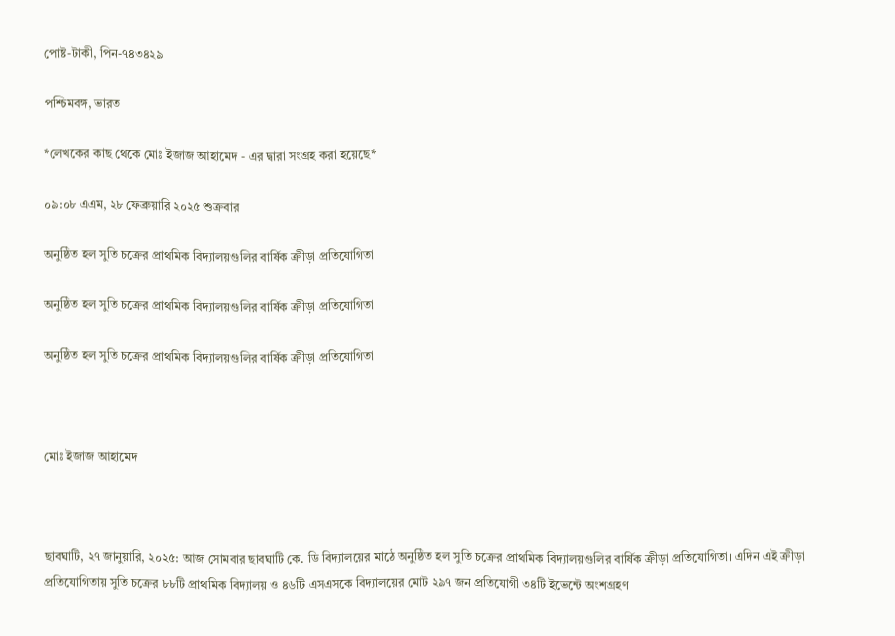পোষ্ট-টাকী, পিন-৭৪৩৪২৯

পশ্চিমবঙ্গ, ভারত

*লেখকের কাছ থেকে মোঃ ইজাজ আহামেদ - এর দ্বারা সংগ্রহ করা হয়েছে*

০৯:০৮ এএম, ২৮ ফেব্রুয়ারি ২০২৫ শুক্রবার

অনুষ্ঠিত হল সুতি চক্রের প্রাথমিক বিদ্যালয়গুলির বার্ষিক ক্রীড়া প্রতিযোগিতা

অনুষ্ঠিত হল সুতি চক্রের প্রাথমিক বিদ্যালয়গুলির বার্ষিক ক্রীড়া প্রতিযোগিতা

অনুষ্ঠিত হল সুতি চক্রের প্রাথমিক বিদ্যালয়গুলির বার্ষিক ক্রীড়া প্রতিযোগিতা



মোঃ ইজাজ আহামেদ



ছাবঘাটি, ২৭ জানুয়ারি, ২০২৫: আজ সোমবার ছাবঘাটি কে. ডি বিদ্যালয়ের মাঠে অনুষ্ঠিত হল সুতি চক্রের প্রাথমিক বিদ্যালয়গুলির বার্ষিক ক্রীড়া প্রতিযোগিতা। এদিন এই ক্রীড়া প্রতিযোগিতায় সুতি চক্রের ৮৮টি প্রাথমিক বিদ্যালয় ও ৪৬টি এসএসকে বিদ্যালয়ের মোট ২৯৭ জন প্রতিযোগী ৩৪টি ইভেন্টে অংশগ্রহণ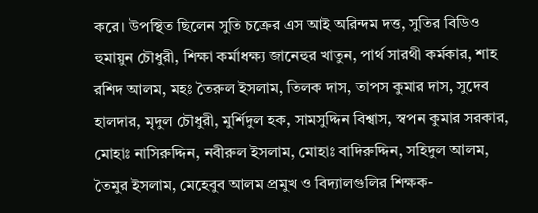করে। উপস্থিত ছিলেন সুতি চক্রের এস আই অরিন্দম দত্ত, সুতির বিডিও হুমায়ুন চৌধুরী, শিক্ষা কর্মাধক্ষ্য জানেহুর খাতুন, পার্থ সারথী কর্মকার, শাহ রশিদ আলম, মহঃ তৈরুল ইসলাম, তিলক দাস, তাপস কুমার দাস, সুদেব হালদার, মৃদুল চৌধুরী, মুর্শিদুল হক, সামসুদ্দিন বিশ্বাস, স্বপন কুমার সরকার, মোহাঃ নাসিরুদ্দিন, নবীরুল ইসলাম, মোহাঃ বাদিরুদ্দিন, সহিদুল আলম, তৈমুর ইসলাম, মেহেবুব আলম প্রমুখ ও বিদ্যালগুলির শিক্ষক-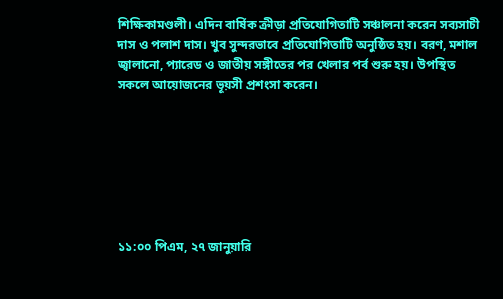শিক্ষিকামণ্ডলী। এদিন বার্ষিক ক্রীড়া প্রতিযোগিতাটি সঞ্চালনা করেন সব্যসাচী দাস ও পলাশ দাস। খুব সুন্দরভাবে প্রতিযোগিতাটি অনুষ্ঠিত হয়। বরণ, মশাল জ্বালানো, প্যারেড ও জাতীয় সঙ্গীতের পর খেলার পর্ব শুরু হয়। উপস্থিত সকলে আয়োজনের ভূয়সী প্রশংসা করেন।







১১:০০ পিএম, ২৭ জানুয়ারি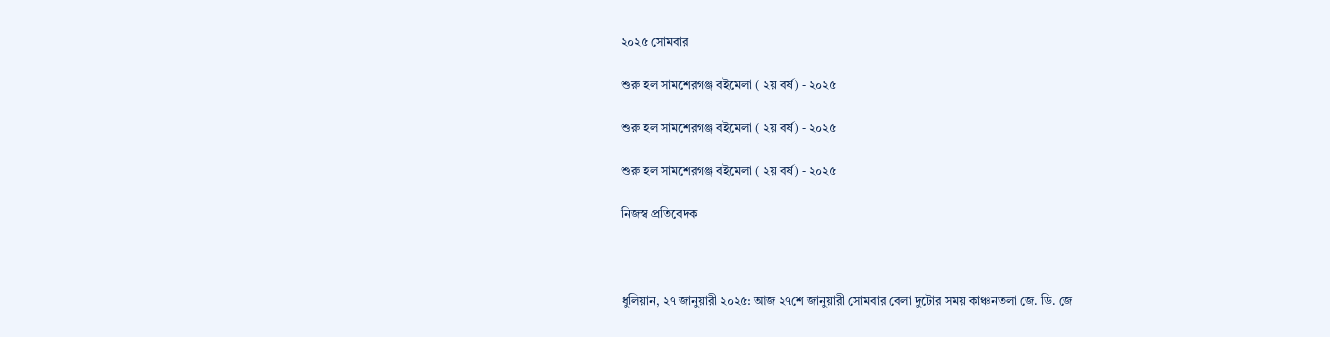২০২৫ সোমবার

শুরু হল সামশেরগঞ্জ বইমেলা ( ২য় বর্ষ) - ২০২৫

শুরু হল সামশেরগঞ্জ বইমেলা ( ২য় বর্ষ) - ২০২৫

শুরু হল সামশেরগঞ্জ বইমেলা ( ২য় বর্ষ) - ২০২৫

নিজস্ব প্রতিবেদক



ধুলিয়ান, ২৭ জানুয়ারী ২০২৫: আজ ২৭শে জানুয়ারী সোমবার বেলা দুটোর সময় কাঞ্চনতলা জে. ডি. জে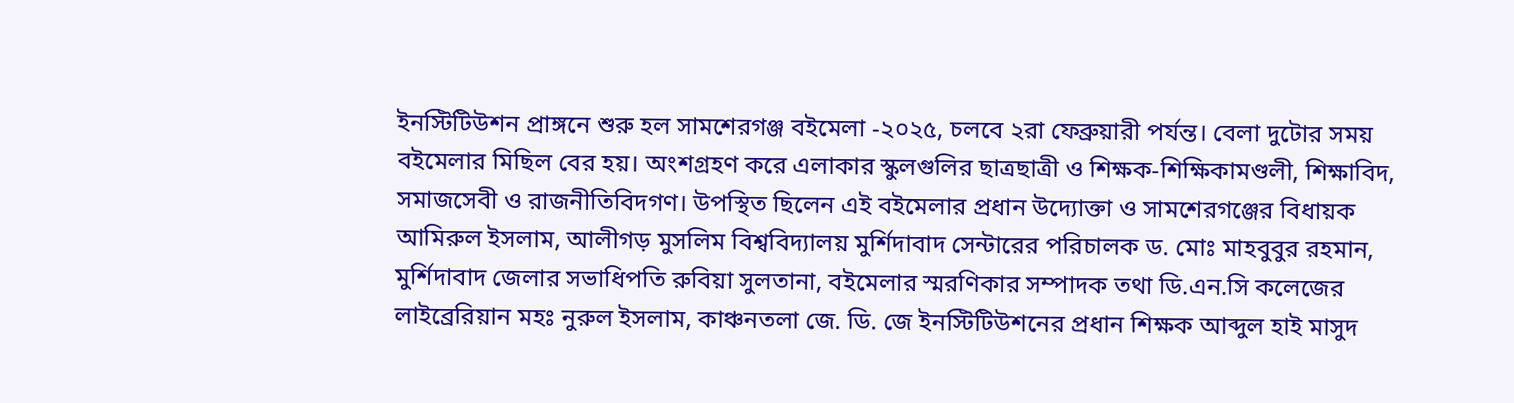ইনস্টিটিউশন প্রাঙ্গনে শুরু হল সামশেরগঞ্জ বইমেলা -২০২৫, চলবে ২রা ফেব্রুয়ারী পর্যন্ত। বেলা দুটোর সময় বইমেলার মিছিল বের হয়। অংশগ্রহণ করে এলাকার স্কুলগুলির ছাত্রছাত্রী ও শিক্ষক-শিক্ষিকামণ্ডলী, শিক্ষাবিদ, সমাজসেবী ও রাজনীতিবিদগণ। উপস্থিত ছিলেন এই বইমেলার প্রধান উদ্যোক্তা ও সামশেরগঞ্জের বিধায়ক আমিরুল ইসলাম, আলীগড় মুসলিম বিশ্ববিদ্যালয় মুর্শিদাবাদ সেন্টারের পরিচালক ড. মোঃ মাহবুবুর রহমান, মুর্শিদাবাদ জেলার সভাধিপতি রুবিয়া সুলতানা, বইমেলার স্মরণিকার সম্পাদক তথা ডি.এন.সি কলেজের লাইব্রেরিয়ান মহঃ নুরুল ইসলাম, কাঞ্চনতলা জে. ডি. জে ইনস্টিটিউশনের প্রধান শিক্ষক আব্দুল হাই মাসুদ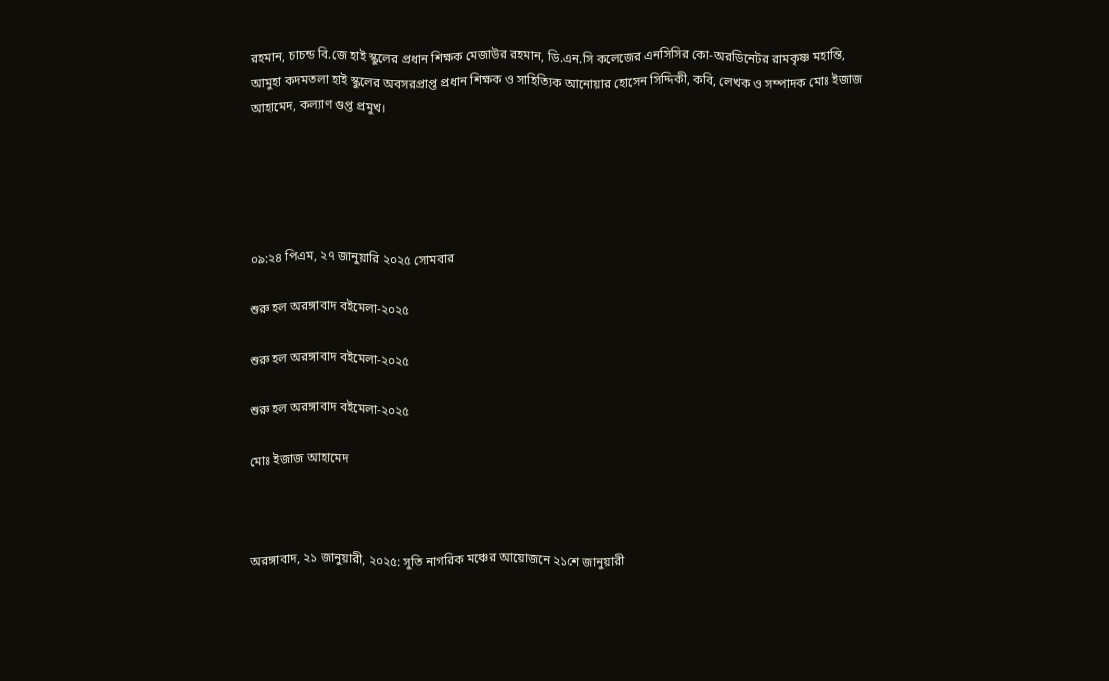রহমান, চাচন্ড বি.জে হাই স্কুলের প্রধান শিক্ষক মেজাউর রহমান, ডি.এন.সি কলেজের এনসিসির কো-অরডিনেটর রামকৃষ্ণ মহান্তি,  আমুহা কদমতলা হাই স্কুলের অবসরপ্রাপ্ত প্রধান শিক্ষক ও সাহিত্যিক আনোয়ার হোসেন সিদ্দিকী, কবি, লেখক ও সম্পাদক মোঃ ইজাজ আহামেদ, কল্যাণ গুপ্ত প্রমুখ।





০৯:২৪ পিএম, ২৭ জানুয়ারি ২০২৫ সোমবার

শুরু হল অরঙ্গাবাদ বইমেলা-২০২৫

শুরু হল অরঙ্গাবাদ বইমেলা-২০২৫

শুরু হল অরঙ্গাবাদ বইমেলা-২০২৫

মোঃ ইজাজ আহামেদ



অরঙ্গাবাদ, ২১ জানুয়ারী, ২০২৫: সুতি নাগরিক মঞ্চের আয়োজনে ২১শে জানুয়ারী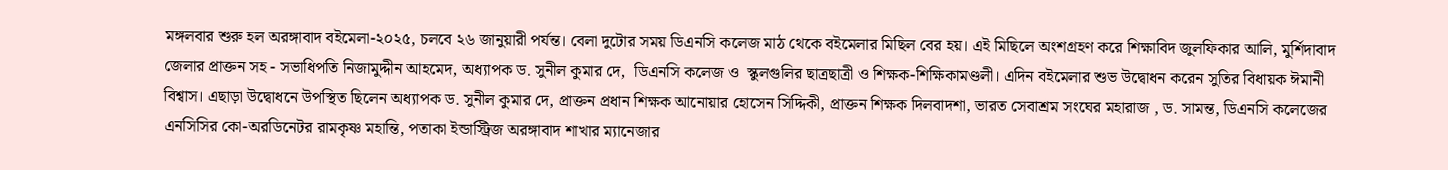মঙ্গলবার শুরু হল অরঙ্গাবাদ বইমেলা-২০২৫, চলবে ২৬ জানুয়ারী পর্যন্ত। বেলা দুটোর সময় ডিএনসি কলেজ মাঠ থেকে বইমেলার মিছিল বের হয়। এই মিছিলে অংশগ্রহণ করে শিক্ষাবিদ জুলফিকার আলি, মুর্শিদাবাদ জেলার প্রাক্তন সহ - সভাধিপতি নিজামুদ্দীন আহমেদ, অধ্যাপক ড. সুনীল কুমার দে,  ডিএনসি কলেজ ও  স্কুলগুলির ছাত্রছাত্রী ও শিক্ষক-শিক্ষিকামণ্ডলী। এদিন বইমেলার শুভ উদ্বোধন করেন সুতির বিধায়ক ঈমানী বিশ্বাস। এছাড়া উদ্বোধনে উপস্থিত ছিলেন অধ্যাপক ড. সুনীল কুমার দে, প্রাক্তন প্রধান শিক্ষক আনোয়ার হোসেন সিদ্দিকী, প্রাক্তন শিক্ষক দিলবাদশা, ভারত সেবাশ্রম সংঘের মহারাজ , ড. সামন্ত, ডিএনসি কলেজের এনসিসির কো-অরডিনেটর রামকৃষ্ণ মহান্তি, পতাকা ইন্ডাস্ট্রিজ অরঙ্গাবাদ শাখার ম্যানেজার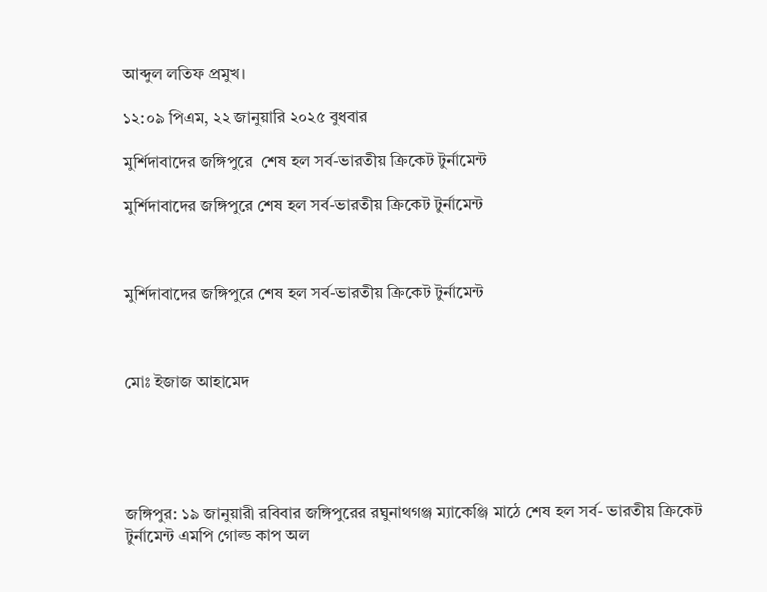আব্দুল লতিফ প্রমুখ।

১২:০৯ পিএম, ২২ জানুয়ারি ২০২৫ বুধবার

মুর্শিদাবাদের জঙ্গিপুরে  শেষ হল সর্ব-ভারতীয় ক্রিকেট টুর্নামেন্ট

মুর্শিদাবাদের জঙ্গিপুরে শেষ হল সর্ব-ভারতীয় ক্রিকেট টুর্নামেন্ট



মুর্শিদাবাদের জঙ্গিপুরে শেষ হল সর্ব-ভারতীয় ক্রিকেট টুর্নামেন্ট



মোঃ ইজাজ আহামেদ





জঙ্গিপুর: ১৯ জানুয়ারী রবিবার জঙ্গিপুরের রঘুনাথগঞ্জ ম্যাকেঞ্জি মাঠে শেষ হল সর্ব- ভারতীয় ক্রিকেট টুর্নামেন্ট এমপি গোল্ড কাপ অল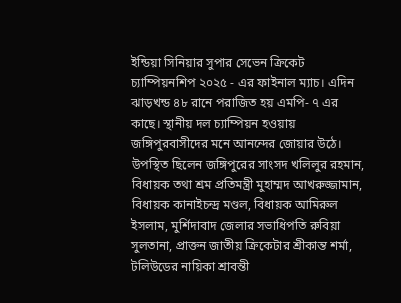ইন্ডিয়া সিনিয়ার সুপার সেভেন ক্রিকেট চ্যাম্পিয়নশিপ ২০২৫ - এর ফাইনাল ম্যাচ। এদিন ঝাড়খন্ড ৪৮ রানে পরাজিত হয় এমপি- ৭ এর কাছে। স্থানীয় দল চ্যাম্পিয়ন হওয়ায় জঙ্গিপুরবাসীদের মনে আনন্দের জোয়ার উঠে। উপস্থিত ছিলেন জঙ্গিপুরের সাংসদ খলিলুর রহমান, বিধায়ক তথা শ্রম প্রতিমন্ত্রী মুহাম্মদ আখরুজ্জামান, বিধায়ক কানাইচন্দ্র মণ্ডল, বিধায়ক আমিরুল ইসলাম, মুর্শিদাবাদ জেলার সভাধিপতি রুবিয়া সুলতানা, প্রাক্তন জাতীয় ক্রিকেটার শ্রীকান্ত শর্মা, টলিউডের নায়িকা শ্রাবন্তী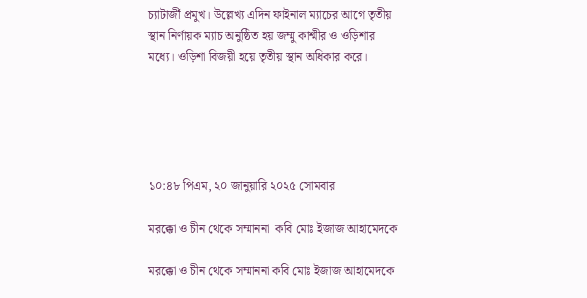চ্যাটার্জী প্রমুখ। উল্লেখ্য এদিন ফাইনাল ম্যাচের আগে তৃতীয় স্থান নির্ণায়ক ম্যাচ অনুষ্ঠিত হয় জম্মু কাশ্মীর ও ওড়িশার মধ্যে। ওড়িশা বিজয়ী হয়ে তৃতীয় স্থান অধিকার করে।





১০:৪৮ পিএম, ২০ জানুয়ারি ২০২৫ সোমবার

মরক্কো ও চীন থেকে সম্মাননা  কবি মোঃ ইজাজ আহামেদকে

মরক্কো ও চীন থেকে সম্মাননা কবি মোঃ ইজাজ আহামেদকে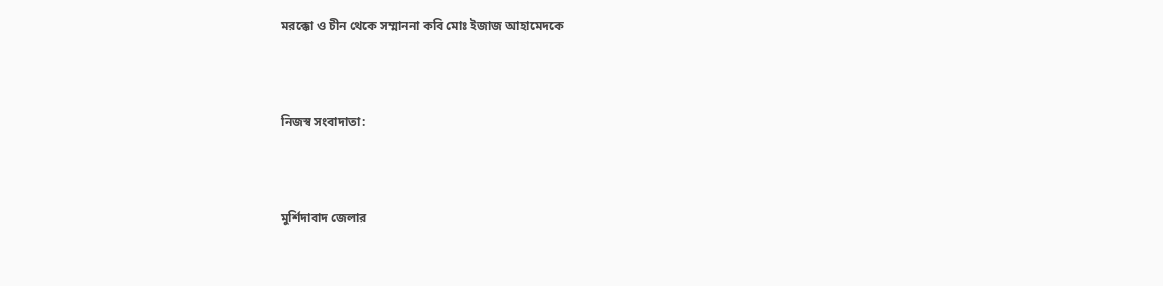মরক্কো ও চীন থেকে সম্মাননা কবি মোঃ ইজাজ আহামেদকে



নিজস্ব সংবাদাতা:



মুর্শিদাবাদ জেলার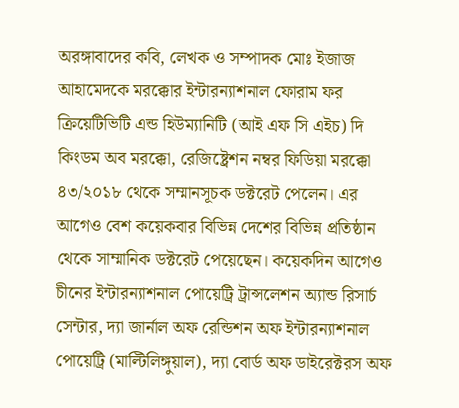অরঙ্গাবাদের কবি, লেখক ও সম্পাদক মোঃ ইজাজ আহামেদকে মরক্কোর ইন্টারন্যাশনাল ফোরাম ফর ক্রিয়েটিভিটি এন্ড হিউম্যানিটি (আই এফ সি এইচ) দি কিংডম অব মরক্কো, রেজিষ্ট্রেশন নম্বর ফিডিয়া মরক্কো ৪৩/২০১৮ থেকে সম্মানসূচক ডক্টরেট পেলেন। এর আগেও বেশ কয়েকবার বিভিন্ন দেশের বিভিন্ন প্রতিষ্ঠান থেকে সাম্মানিক ডক্টরেট পেয়েছেন। কয়েকদিন আগেও চীনের ইন্টারন্যাশনাল পোয়েট্রি ট্রান্সলেশন অ্যান্ড রিসার্চ সেন্টার, দ্যা জার্নাল অফ রেন্ডিশন অফ ইন্টারন্যাশনাল পোয়েট্রি (মাল্টিলিঙ্গুয়াল), দ্যা বোর্ড অফ ডাইরেক্টরস অফ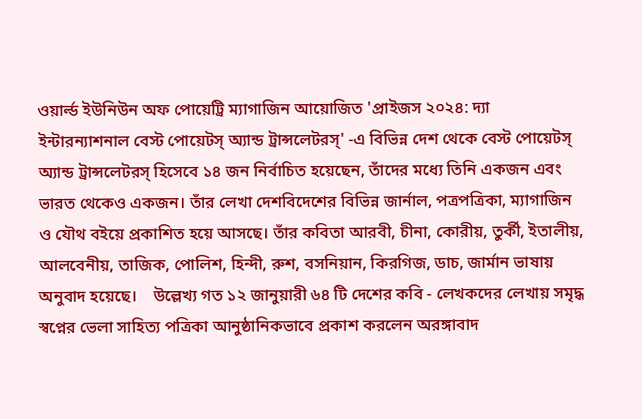ওয়ার্ল্ড ইউনিউন অফ পোয়েট্রি ম্যাগাজিন আয়োজিত 'প্রাইজস ২০২৪: দ্যা ইন্টারন্যাশনাল বেস্ট পোয়েটস্ অ্যান্ড ট্রান্সলেটরস্' -এ বিভিন্ন দেশ থেকে বেস্ট পোয়েটস্ অ্যান্ড ট্রান্সলেটরস্ হিসেবে ১৪ জন নির্বাচিত হয়েছেন, তাঁদের মধ্যে তিনি একজন এবং ভারত থেকেও একজন। তাঁর লেখা দেশবিদেশের বিভিন্ন জার্নাল, পত্রপত্রিকা, ম্যাগাজিন ও যৌথ বইয়ে প্রকাশিত হয়ে আসছে। তাঁর কবিতা আরবী, চীনা, কোরীয়, তুর্কী, ইতালীয়, আলবেনীয়, তাজিক, পোলিশ, হিন্দী, রুশ, বসনিয়ান, কিরগিজ, ডাচ, জার্মান ভাষায় অনুবাদ হয়েছে।    উল্লেখ্য গত ১২ জানুয়ারী ৬৪ টি দেশের কবি - লেখকদের লেখায় সমৃদ্ধ স্বপ্নের ভেলা সাহিত্য পত্রিকা আনুষ্ঠানিকভাবে প্রকাশ করলেন অরঙ্গাবাদ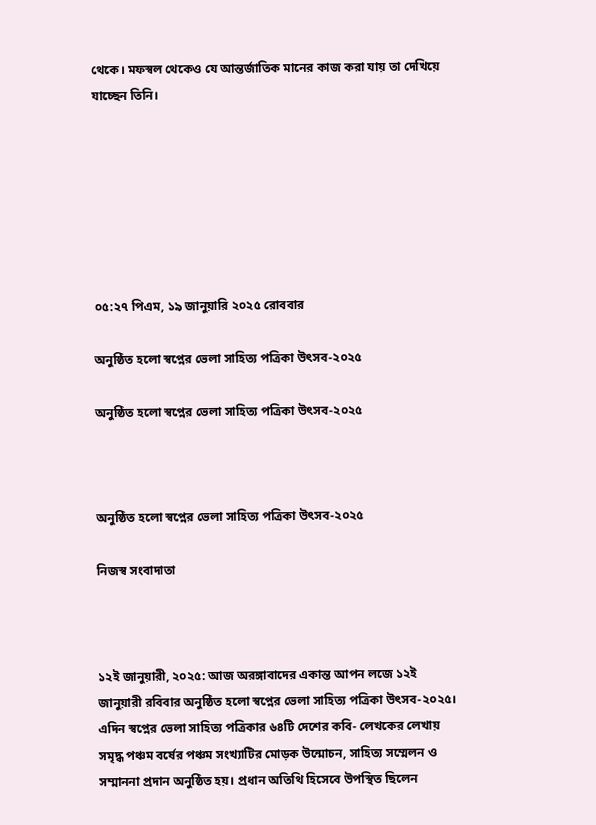থেকে। মফস্বল থেকেও যে আন্তর্জাতিক মানের কাজ করা যায় তা দেখিয়ে যাচ্ছেন তিনি।







০৫:২৭ পিএম, ১৯ জানুয়ারি ২০২৫ রোববার

অনুষ্ঠিত হলো স্বপ্নের ভেলা সাহিত্য পত্রিকা উৎসব-২০২৫

অনুষ্ঠিত হলো স্বপ্নের ভেলা সাহিত্য পত্রিকা উৎসব-২০২৫



অনুষ্ঠিত হলো স্বপ্নের ভেলা সাহিত্য পত্রিকা উৎসব-২০২৫

নিজস্ব সংবাদাতা



১২ই জানুয়ারী, ২০২৫: আজ অরঙ্গাবাদের একান্ত আপন লজে ১২ই জানুয়ারী রবিবার অনুষ্ঠিত হলো স্বপ্নের ভেলা সাহিত্য পত্রিকা উৎসব-২০২৫। এদিন স্বপ্নের ভেলা সাহিত্য পত্রিকার ৬৪টি দেশের কবি- লেখকের লেখায় সমৃদ্ধ পঞ্চম বর্ষের পঞ্চম সংখ্যাটির মোড়ক উন্মোচন, সাহিত্য সম্মেলন ও সম্মাননা প্রদান অনুষ্ঠিত হয়। প্রধান অতিথি হিসেবে উপস্থিত ছিলেন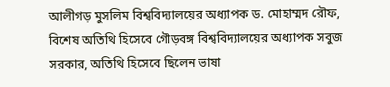আলীগড় মুসলিম বিশ্ববিদ্যালয়ের অধ্যাপক ড. মোহাম্মদ রৌফ, বিশেষ অতিথি হিসেবে গৌড়বঙ্গ বিশ্ববিদ্যালয়ের অধ্যাপক সবুজ সরকার, অতিথি হিসেবে ছিলেন ভাষা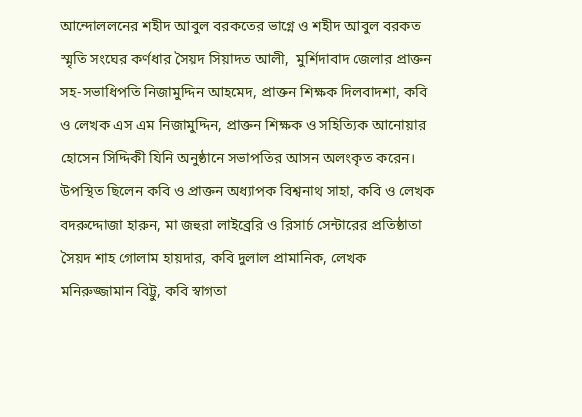আন্দোললনের শহীদ আবুল বরকতের ভাগ্নে ও শহীদ আবুল বরকত স্মৃতি সংঘের কর্ণধার সৈয়দ সিয়াদত আলী,  মুর্শিদাবাদ জেলার প্রাক্তন সহ-সভাধিপতি নিজামুদ্দিন আহমেদ, প্রাক্তন শিক্ষক দিলবাদশা, কবি ও লেখক এস এম নিজামুদ্দিন, প্রাক্তন শিক্ষক ও সহিত্যিক আনোয়ার হোসেন সিদ্দিকী যিনি অনুষ্ঠানে সভাপতির আসন অলংকৃত করেন। উপস্থিত ছিলেন কবি ও প্রাক্তন অধ্যাপক বিশ্বনাথ সাহা, কবি ও লেখক বদরুদ্দোজা হারুন, মা জহুরা লাইব্রেরি ও রিসার্চ সেন্টারের প্রতিষ্ঠাতা সৈয়দ শাহ গোলাম হায়দার, কবি দুলাল প্রামানিক, লেখক মনিরুজ্জামান বিট্টু, কবি স্বাগতা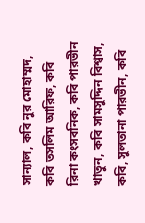সান্যাল, কবি নুর মোহাম্মদ, কবি তসলিম আরিফ, কবি রিনা কংসবনিক, কবি পারভীন খাতুন, কবি সামসুদ্দিন বিশ্বাস, কবি, সুলতানা পারভীন, কবি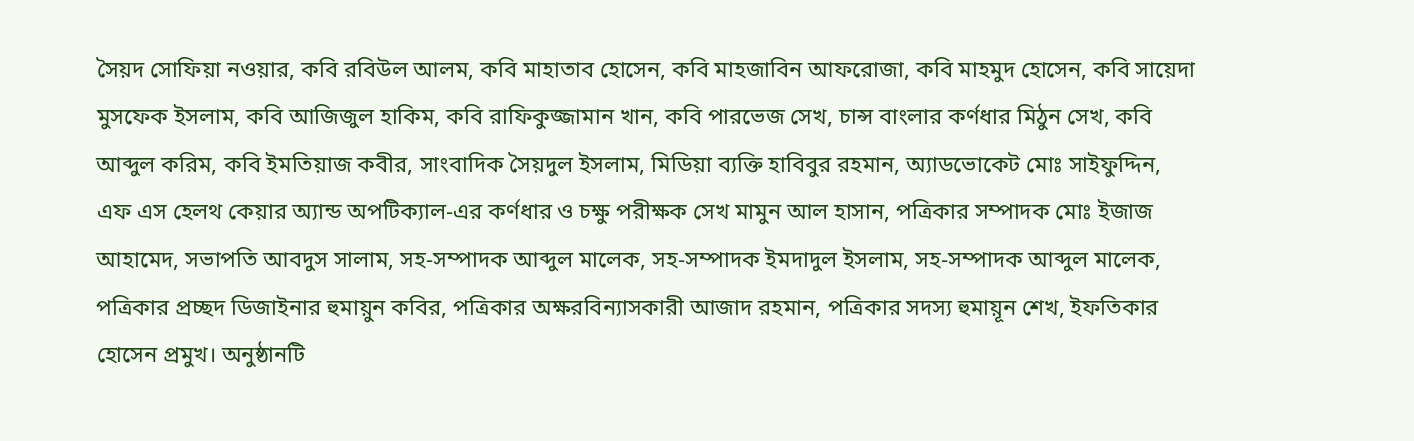সৈয়দ সোফিয়া নওয়ার, কবি রবিউল আলম, কবি মাহাতাব হোসেন, কবি মাহজাবিন আফরোজা, কবি মাহমুদ হোসেন, কবি সায়েদা মুসফেক ইসলাম, কবি আজিজুল হাকিম, কবি রাফিকুজ্জামান খান, কবি পারভেজ সেখ, চান্স বাংলার কর্ণধার মিঠুন সেখ, কবি আব্দুল করিম, কবি ইমতিয়াজ কবীর, সাংবাদিক সৈয়দুল ইসলাম, মিডিয়া ব্যক্তি হাবিবুর রহমান, অ্যাডভোকেট মোঃ সাইফুদ্দিন, এফ এস হেলথ কেয়ার অ্যান্ড অপটিক্যাল-এর কর্ণধার ও চক্ষু পরীক্ষক সেখ মামুন আল হাসান, পত্রিকার সম্পাদক মোঃ ইজাজ আহামেদ, সভাপতি আবদুস সালাম, সহ-সম্পাদক আব্দুল মালেক, সহ-সম্পাদক ইমদাদুল ইসলাম, সহ-সম্পাদক আব্দুল মালেক, পত্রিকার প্রচ্ছদ ডিজাইনার হুমায়ুন কবির, পত্রিকার অক্ষরবিন্যাসকারী আজাদ রহমান, পত্রিকার সদস্য হুমায়ূন শেখ, ইফতিকার হোসেন প্রমুখ। অনুষ্ঠানটি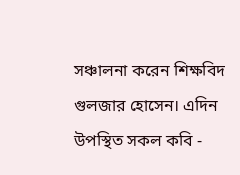সঞ্চালনা করেন শিক্ষবিদ গুলজার হোসেন। এদিন উপস্থিত সকল কবি -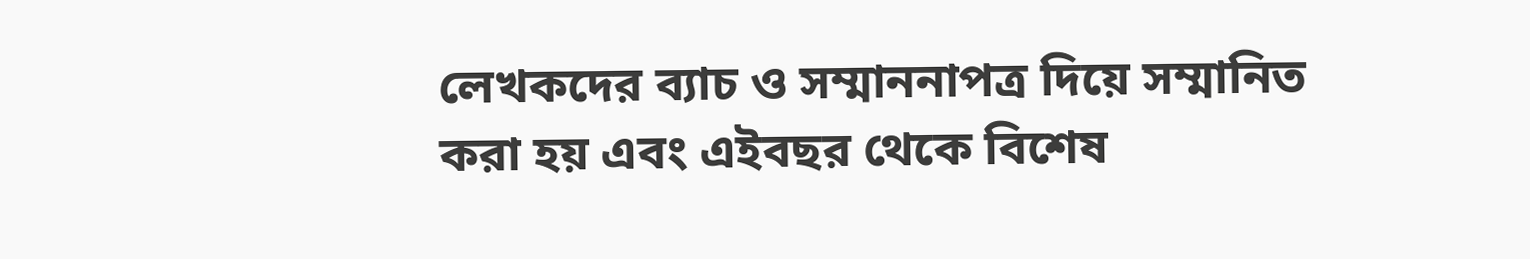লেখকদের ব্যাচ ও সম্মাননাপত্র দিয়ে সম্মানিত করা হয় এবং এইবছর থেকে বিশেষ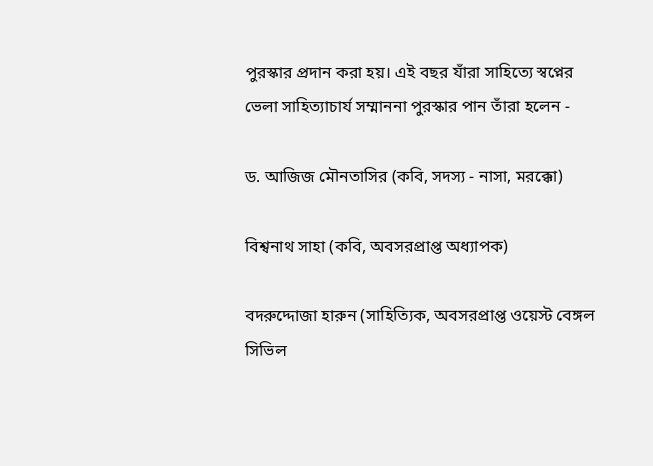পুরস্কার প্রদান করা হয়। এই বছর যাঁরা সাহিত্যে স্বপ্নের ভেলা সাহিত্যাচার্য সম্মাননা পুরস্কার পান তাঁরা হলেন -

ড. আজিজ মৌনতাসির (কবি, সদস্য - নাসা, মরক্কো)

বিশ্বনাথ সাহা (কবি, অবসরপ্রাপ্ত অধ্যাপক)

বদরুদ্দোজা হারুন (সাহিত্যিক, অবসরপ্রাপ্ত ওয়েস্ট বেঙ্গল সিভিল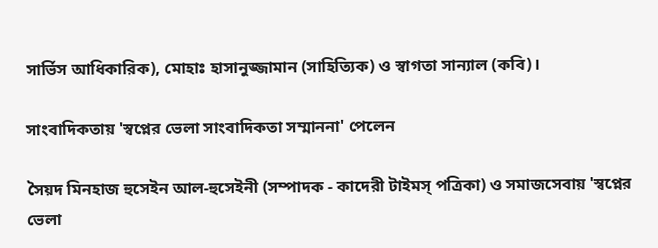সার্ভিস আধিকারিক), মোহাঃ হাসানুজ্জামান (সাহিত্যিক) ও স্বাগতা সান্যাল (কবি)।

সাংবাদিকতায় 'স্বপ্নের ভেলা সাংবাদিকতা সম্মাননা' পেলেন

সৈয়দ মিনহাজ হুসেইন আল-হুসেইনী (সম্পাদক - কাদেরী টাইমস্ পত্রিকা) ও সমাজসেবায় 'স্বপ্নের ভেলা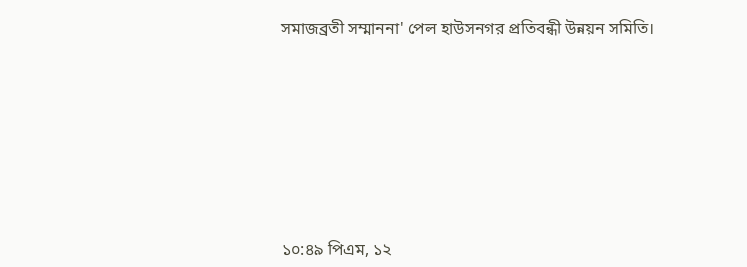সমাজব্রতী সম্মাননা' পেল হাউসনগর প্রতিবন্ধী উন্নয়ন সমিতি।









১০:৪৯ পিএম, ১২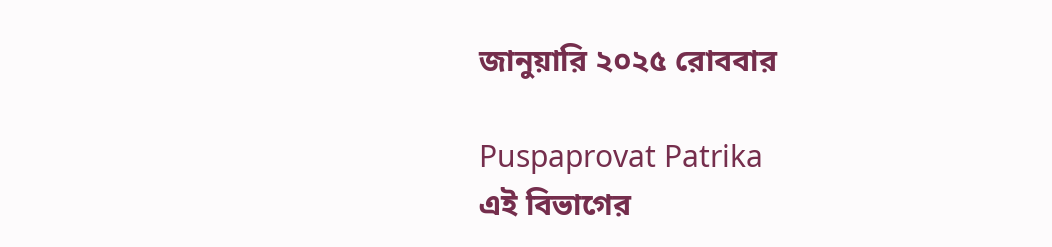জানুয়ারি ২০২৫ রোববার

Puspaprovat Patrika
এই বিভাগের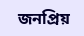জনপ্রিয়